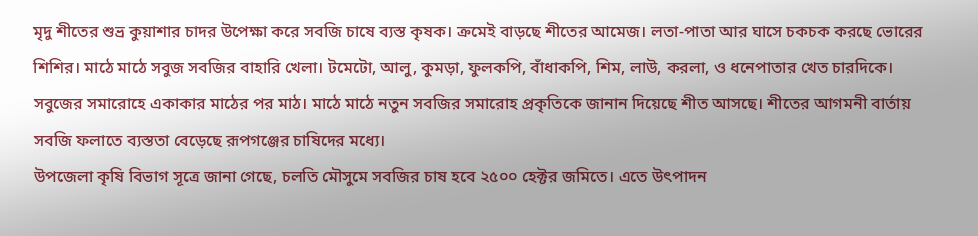মৃদু শীতের শুভ্র কুয়াশার চাদর উপেক্ষা করে সবজি চাষে ব্যস্ত কৃষক। ক্রমেই বাড়ছে শীতের আমেজ। লতা-পাতা আর ঘাসে চকচক করছে ভোরের শিশির। মাঠে মাঠে সবুজ সবজির বাহারি খেলা। টমেটো, আলু, কুমড়া, ফুলকপি, বাঁধাকপি, শিম, লাউ, করলা, ও ধনেপাতার খেত চারদিকে। সবুজের সমারোহে একাকার মাঠের পর মাঠ। মাঠে মাঠে নতুন সবজির সমারোহ প্রকৃতিকে জানান দিয়েছে শীত আসছে। শীতের আগমনী বার্তায় সবজি ফলাতে ব্যস্ততা বেড়েছে রূপগঞ্জের চাষিদের মধ্যে।
উপজেলা কৃষি বিভাগ সূত্রে জানা গেছে, চলতি মৌসুমে সবজির চাষ হবে ২৫০০ হেক্টর জমিতে। এতে উৎপাদন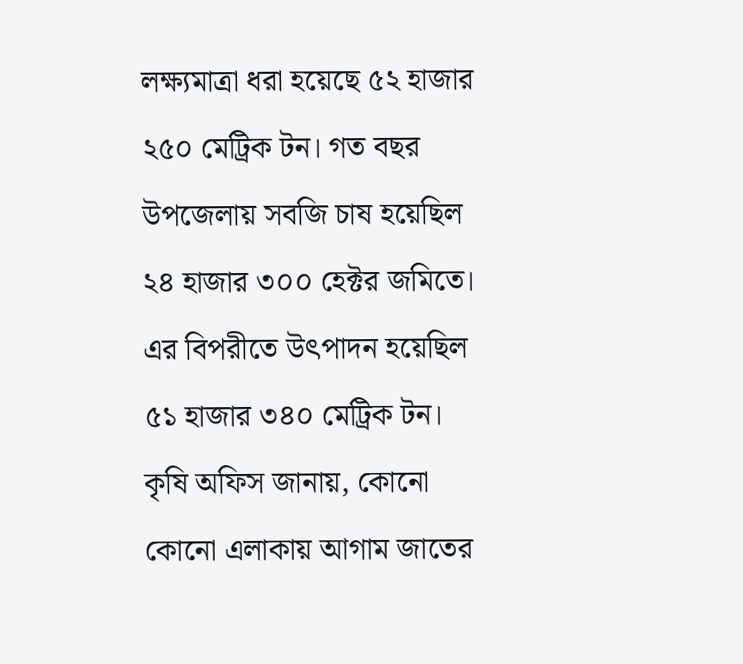লক্ষ্যমাত্রা ধরা হয়েছে ৫২ হাজার ২৫০ মেট্রিক টন। গত বছর উপজেলায় সবজি চাষ হয়েছিল ২৪ হাজার ৩০০ হেক্টর জমিতে। এর বিপরীতে উৎপাদন হয়েছিল ৫১ হাজার ৩৪০ মেট্রিক টন। কৃষি অফিস জানায়, কোনো কোনো এলাকায় আগাম জাতের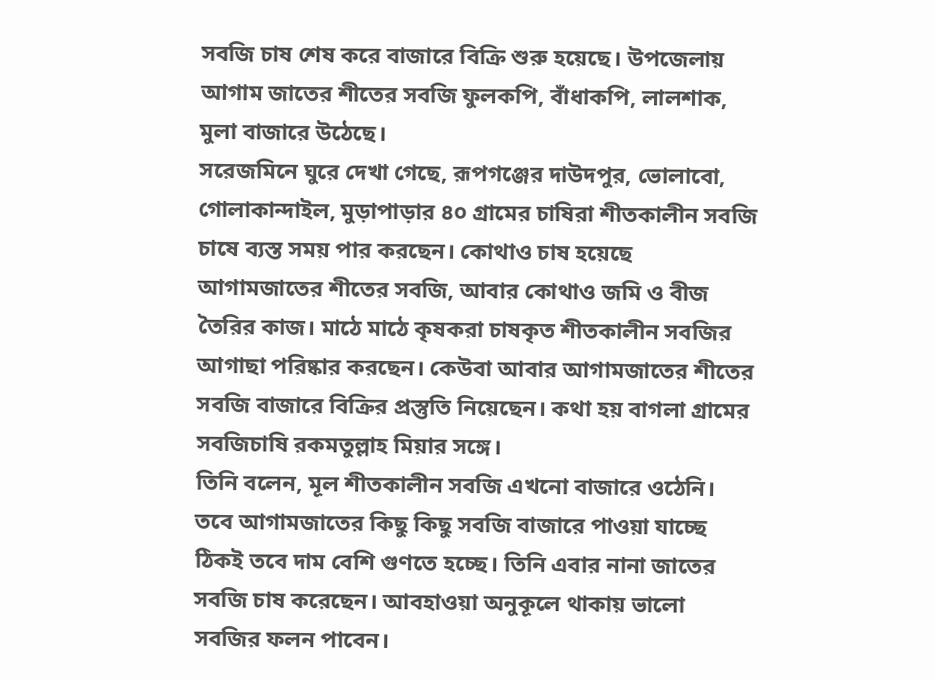সবজি চাষ শেষ করে বাজারে বিক্রি শুরু হয়েছে। উপজেলায় আগাম জাতের শীতের সবজি ফুলকপি, বাঁধাকপি, লালশাক, মুলা বাজারে উঠেছে।
সরেজমিনে ঘুরে দেখা গেছে, রূপগঞ্জের দাউদপুর, ভোলাবো, গোলাকান্দাইল, মুড়াপাড়ার ৪০ গ্রামের চাষিরা শীতকালীন সবজি চাষে ব্যস্ত সময় পার করছেন। কোথাও চাষ হয়েছে আগামজাতের শীতের সবজি, আবার কোথাও জমি ও বীজ তৈরির কাজ। মাঠে মাঠে কৃষকরা চাষকৃত শীতকালীন সবজির আগাছা পরিষ্কার করছেন। কেউবা আবার আগামজাতের শীতের সবজি বাজারে বিক্রির প্রস্তুতি নিয়েছেন। কথা হয় বাগলা গ্রামের সবজিচাষি রকমতুল্লাহ মিয়ার সঙ্গে।
তিনি বলেন, মূল শীতকালীন সবজি এখনো বাজারে ওঠেনি। তবে আগামজাতের কিছু কিছু সবজি বাজারে পাওয়া যাচ্ছে ঠিকই তবে দাম বেশি গুণতে হচ্ছে। তিনি এবার নানা জাতের সবজি চাষ করেছেন। আবহাওয়া অনুকূলে থাকায় ভালো সবজির ফলন পাবেন।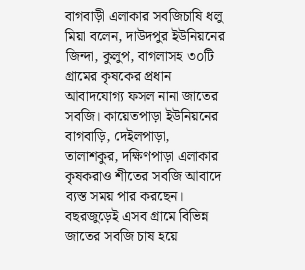বাগবাড়ী এলাকার সবজিচাষি ধলু মিয়া বলেন, দাউদপুর ইউনিয়নের জিন্দা, কুলুপ, বাগলাসহ ৩০টি গ্রামের কৃষকের প্রধান আবাদযোগ্য ফসল নানা জাতের সবজি। কায়েতপাড়া ইউনিয়নের বাগবাড়ি, দেইলপাড়া, তালাশকুর, দক্ষিণপাড়া এলাকার কৃষকরাও শীতের সবজি আবাদে ব্যস্ত সময় পার করছেন। বছরজুড়েই এসব গ্রামে বিভিন্ন জাতের সবজি চাষ হয়ে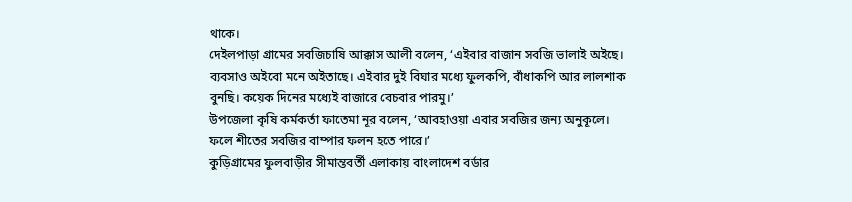থাকে।
দেইলপাড়া গ্রামের সবজিচাষি আক্কাস আলী বলেন, ‘এইবার বাজান সবজি ভালাই অইছে। ব্যবসাও অইবো মনে অইতাছে। এইবার দুই বিঘার মধ্যে ফুলকপি, বাঁধাকপি আর লালশাক বুনছি। কয়েক দিনের মধ্যেই বাজারে বেচবার পারমু।’
উপজেলা কৃষি কর্মকর্তা ফাতেমা নূর বলেন, ‘আবহাওয়া এবার সবজির জন্য অনুকূলে। ফলে শীতের সবজির বাম্পার ফলন হতে পারে।’
কুড়িগ্রামের ফুলবাড়ীর সীমান্তবর্তী এলাকায় বাংলাদেশ বর্ডার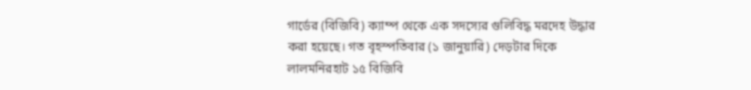গার্ডের (বিজিবি) ক্যাম্প থেকে এক সদস্যের গুলিবিদ্ধ মরদেহ উদ্ধার করা হয়েছে। গত বৃহস্পতিবার (১ জানুয়ারি) দেড়টার দিকে লালমনিরহাট ১৫ বিজিবি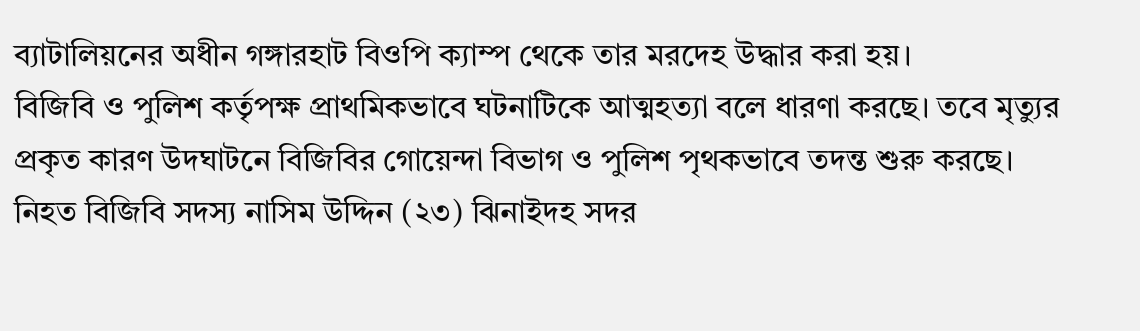ব্যাটালিয়নের অধীন গঙ্গারহাট বিওপি ক্যাম্প থেকে তার মরদেহ উদ্ধার করা হয়।
বিজিবি ও পুলিশ কর্তৃপক্ষ প্রাথমিকভাবে ঘটনাটিকে আত্মহত্যা বলে ধারণা করছে। তবে মৃত্যুর প্রকৃত কারণ উদঘাটনে বিজিবির গোয়েন্দা বিভাগ ও পুলিশ পৃথকভাবে তদন্ত শুরু করছে।
নিহত বিজিবি সদস্য নাসিম উদ্দিন (২৩) ঝিনাইদহ সদর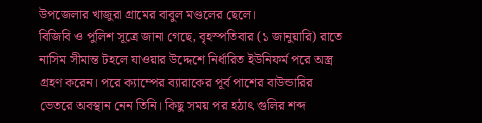উপজেলার খাজুরা গ্রামের বাবুল মণ্ডলের ছেলে।
বিজিবি ও পুলিশ সূত্রে জানা গেছে, বৃহস্পতিবার (১ জানুয়ারি) রাতে নাসিম সীমান্ত টহলে যাওয়ার উদ্দেশে নির্ধারিত ইউনিফর্ম পরে অস্ত্র গ্রহণ করেন। পরে ক্যাম্পের ব্যারাকের পূর্ব পাশের বাউন্ডারির ভেতরে অবস্থান নেন তিনি। কিছু সময় পর হঠাৎ গুলির শব্দ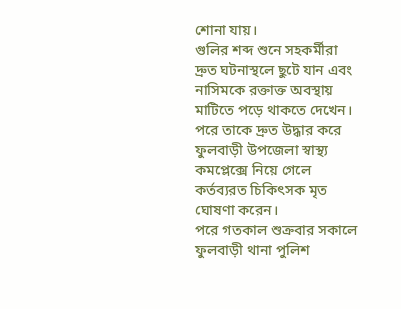শোনা যায়।
গুলির শব্দ শুনে সহকর্মীরা দ্রুত ঘটনাস্থলে ছুটে যান এবং নাসিমকে রক্তাক্ত অবস্থায় মাটিতে পড়ে থাকতে দেখেন। পরে তাকে দ্রুত উদ্ধার করে ফুলবাড়ী উপজেলা স্বাস্থ্য কমপ্লেক্সে নিয়ে গেলে কর্তব্যরত চিকিৎসক মৃত ঘোষণা করেন।
পরে গতকাল শুক্রবার সকালে ফুলবাড়ী থানা পুলিশ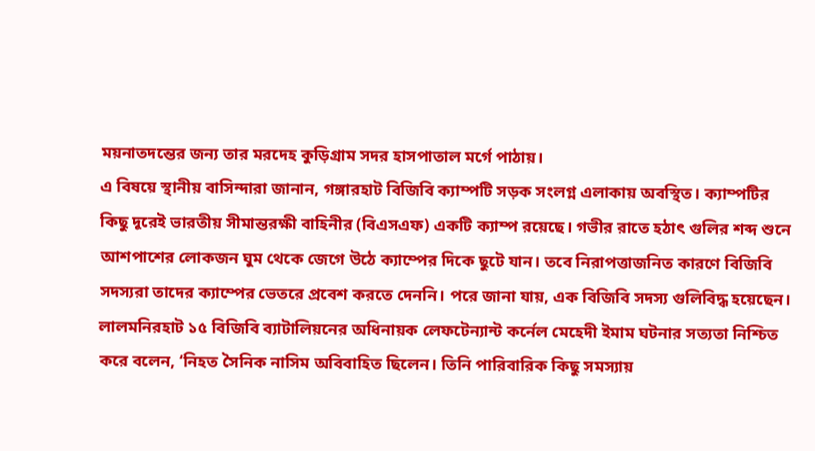ময়নাতদন্তের জন্য তার মরদেহ কুড়িগ্রাম সদর হাসপাতাল মর্গে পাঠায়।
এ বিষয়ে স্থানীয় বাসিন্দারা জানান, গঙ্গারহাট বিজিবি ক্যাম্পটি সড়ক সংলগ্ন এলাকায় অবস্থিত। ক্যাম্পটির কিছু দূরেই ভারতীয় সীমান্তরক্ষী বাহিনীর (বিএসএফ) একটি ক্যাম্প রয়েছে। গভীর রাতে হঠাৎ গুলির শব্দ শুনে আশপাশের লোকজন ঘুম থেকে জেগে উঠে ক্যাম্পের দিকে ছুটে যান। তবে নিরাপত্তাজনিত কারণে বিজিবি সদস্যরা তাদের ক্যাম্পের ভেতরে প্রবেশ করতে দেননি। পরে জানা যায়, এক বিজিবি সদস্য গুলিবিদ্ধ হয়েছেন।
লালমনিরহাট ১৫ বিজিবি ব্যাটালিয়নের অধিনায়ক লেফটেন্যান্ট কর্নেল মেহেদী ইমাম ঘটনার সত্যতা নিশ্চিত করে বলেন, ‘নিহত সৈনিক নাসিম অবিবাহিত ছিলেন। তিনি পারিবারিক কিছু সমস্যায়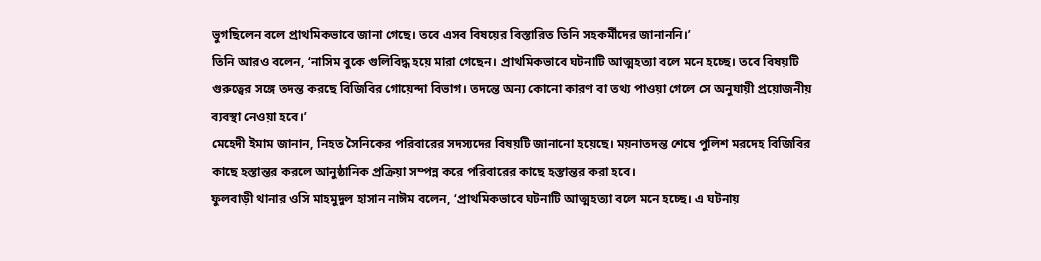ভুগছিলেন বলে প্রাথমিকভাবে জানা গেছে। তবে এসব বিষয়ের বিস্তারিত তিনি সহকর্মীদের জানাননি।’
তিনি আরও বলেন, ‘নাসিম বুকে গুলিবিদ্ধ হয়ে মারা গেছেন। প্রাথমিকভাবে ঘটনাটি আত্মহত্যা বলে মনে হচ্ছে। তবে বিষয়টি গুরুত্বের সঙ্গে তদন্ত করছে বিজিবির গোয়েন্দা বিভাগ। তদন্তে অন্য কোনো কারণ বা তথ্য পাওয়া গেলে সে অনুযায়ী প্রয়োজনীয় ব্যবস্থা নেওয়া হবে।’
মেহেদী ইমাম জানান, নিহত সৈনিকের পরিবারের সদস্যদের বিষয়টি জানানো হয়েছে। ময়নাতদন্ত শেষে পুলিশ মরদেহ বিজিবির কাছে হস্তান্তর করলে আনুষ্ঠানিক প্রক্রিয়া সম্পন্ন করে পরিবারের কাছে হস্তান্তর করা হবে।
ফুলবাড়ী থানার ওসি মাহমুদুল হাসান নাঈম বলেন, ‘প্রাথমিকভাবে ঘটনাটি আত্মহত্যা বলে মনে হচ্ছে। এ ঘটনায়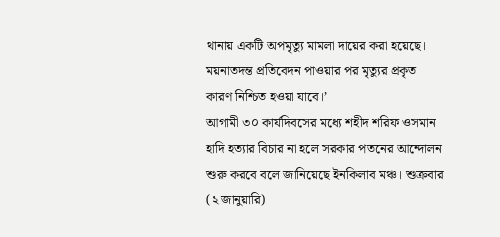থানায় একটি অপমৃত্যু মামলা দায়ের করা হয়েছে। ময়নাতদন্ত প্রতিবেদন পাওয়ার পর মৃত্যুর প্রকৃত কারণ নিশ্চিত হওয়া যাবে।’
আগামী ৩০ কার্যদিবসের মধ্যে শহীদ শরিফ ওসমান হাদি হত্যার বিচার না হলে সরকার পতনের আন্দোলন শুরু করবে বলে জানিয়েছে ইনকিলাব মঞ্চ। শুক্রবার (২ জানুয়ারি)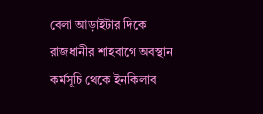বেলা আড়াইটার দিকে রাজধানীর শাহবাগে অবস্থান কর্মসূচি থেকে ইনকিলাব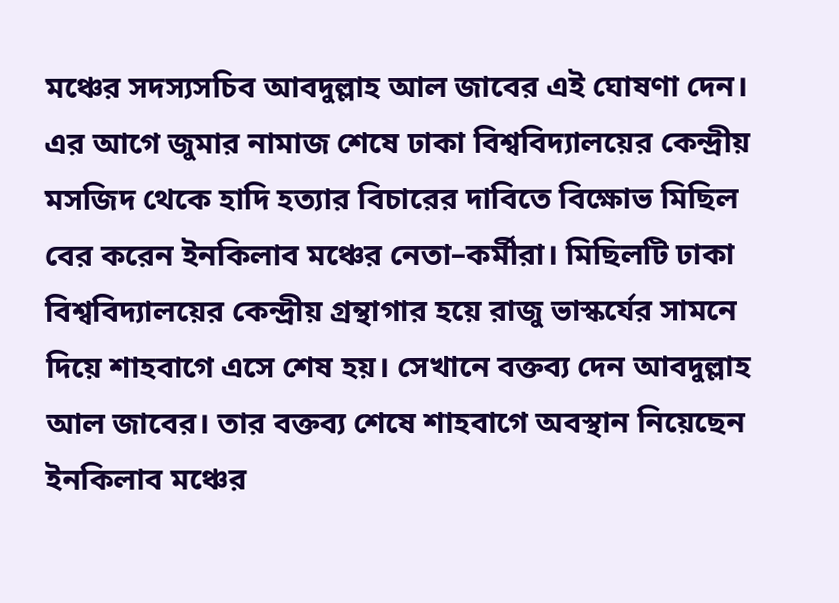মঞ্চের সদস্যসচিব আবদুল্লাহ আল জাবের এই ঘোষণা দেন।
এর আগে জুমার নামাজ শেষে ঢাকা বিশ্ববিদ্যালয়ের কেন্দ্রীয় মসজিদ থেকে হাদি হত্যার বিচারের দাবিতে বিক্ষোভ মিছিল বের করেন ইনকিলাব মঞ্চের নেতা–কর্মীরা। মিছিলটি ঢাকা বিশ্ববিদ্যালয়ের কেন্দ্রীয় গ্রন্থাগার হয়ে রাজু ভাস্কর্যের সামনে দিয়ে শাহবাগে এসে শেষ হয়। সেখানে বক্তব্য দেন আবদুল্লাহ আল জাবের। তার বক্তব্য শেষে শাহবাগে অবস্থান নিয়েছেন ইনকিলাব মঞ্চের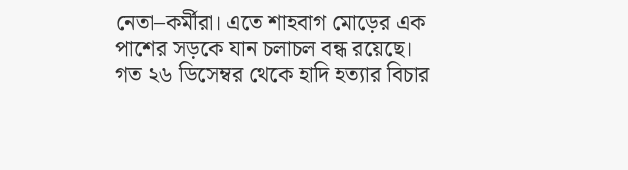নেতা–কর্মীরা। এতে শাহবাগ মোড়ের এক পাশের সড়কে যান চলাচল বন্ধ রয়েছে।
গত ২৬ ডিসেম্বর থেকে হাদি হত্যার বিচার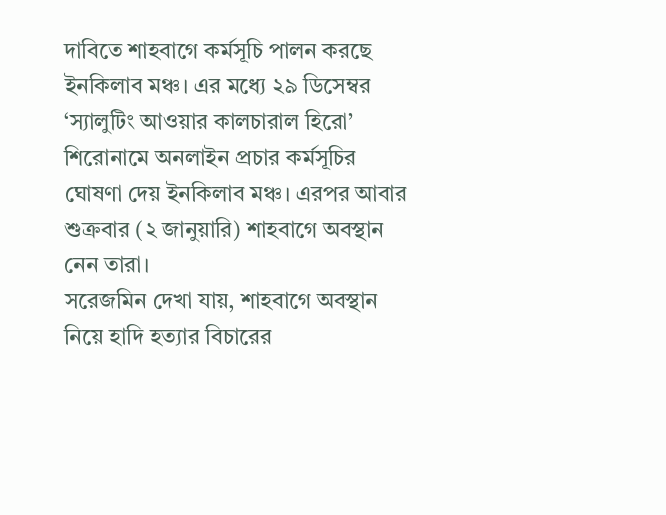দাবিতে শাহবাগে কর্মসূচি পালন করছে ইনকিলাব মঞ্চ। এর মধ্যে ২৯ ডিসেম্বর ‘স্যালুটিং আওয়ার কালচারাল হিরো’ শিরোনামে অনলাইন প্রচার কর্মসূচির ঘোষণা দেয় ইনকিলাব মঞ্চ। এরপর আবার শুক্রবার (২ জানুয়ারি) শাহবাগে অবস্থান নেন তারা।
সরেজমিন দেখা যায়, শাহবাগে অবস্থান নিয়ে হাদি হত্যার বিচারের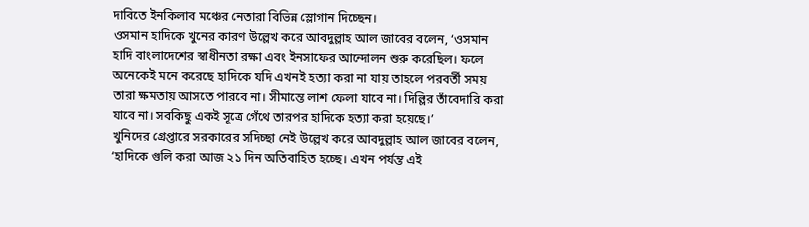দাবিতে ইনকিলাব মঞ্চের নেতারা বিভিন্ন স্লোগান দিচ্ছেন।
ওসমান হাদিকে খুনের কারণ উল্লেখ করে আবদুল্লাহ আল জাবের বলেন, ‘ওসমান হাদি বাংলাদেশের স্বাধীনতা রক্ষা এবং ইনসাফের আন্দোলন শুরু করেছিল। ফলে অনেকেই মনে করেছে হাদিকে যদি এখনই হত্যা করা না যায় তাহলে পরবর্তী সময় তারা ক্ষমতায় আসতে পারবে না। সীমান্তে লাশ ফেলা যাবে না। দিল্লির তাঁবেদারি করা যাবে না। সবকিছু একই সূত্রে গেঁথে তারপর হাদিকে হত্যা করা হয়েছে।’
খুনিদের গ্রেপ্তারে সরকারের সদিচ্ছা নেই উল্লেখ করে আবদুল্লাহ আল জাবের বলেন, ‘হাদিকে গুলি করা আজ ২১ দিন অতিবাহিত হচ্ছে। এখন পর্যন্ত এই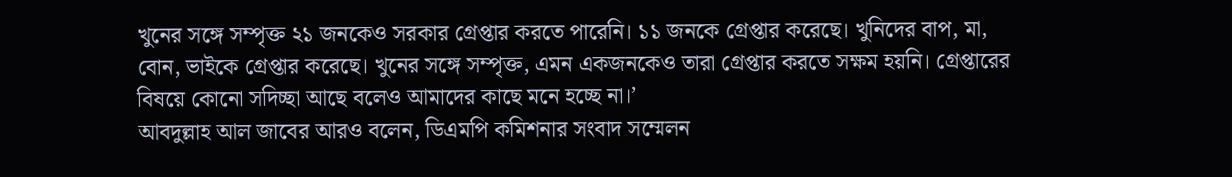খুনের সঙ্গে সম্পৃক্ত ২১ জনকেও সরকার গ্রেপ্তার করতে পারেনি। ১১ জনকে গ্রেপ্তার করেছে। খুনিদের বাপ, মা, বোন, ভাইকে গ্রেপ্তার করেছে। খুনের সঙ্গে সম্পৃক্ত, এমন একজনকেও তারা গ্রেপ্তার করতে সক্ষম হয়নি। গ্রেপ্তারের বিষয়ে কোনো সদিচ্ছা আছে বলেও আমাদের কাছে মনে হচ্ছে না।’
আবদুল্লাহ আল জাবের আরও বলেন, ডিএমপি কমিশনার সংবাদ সম্মেলন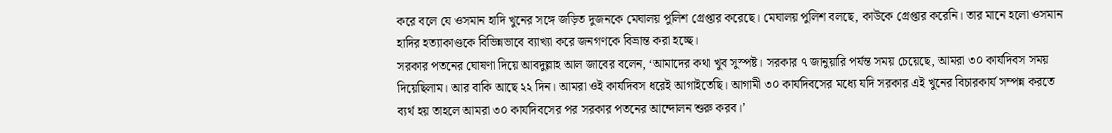করে বলে যে ওসমান হাদি খুনের সঙ্গে জড়িত দুজনকে মেঘালয় পুলিশ গ্রেপ্তার করেছে। মেঘালয় পুলিশ বলছে, কাউকে গ্রেপ্তার করেনি। তার মানে হলো ওসমান হাদির হত্যাকাণ্ডকে বিভিন্নভাবে ব্যাখ্যা করে জনগণকে বিভ্রান্ত করা হচ্ছে।
সরকার পতনের ঘোষণা দিয়ে আবদুল্লাহ আল জাবের বলেন, ‘আমাদের কথা খুব সুস্পষ্ট। সরকার ৭ জানুয়ারি পর্যন্ত সময় চেয়েছে, আমরা ৩০ কার্যদিবস সময় দিয়েছিলাম। আর বাকি আছে ২২ দিন। আমরা ওই কার্যদিবস ধরেই আগাইতেছি। আগামী ৩০ কার্যদিবসের মধ্যে যদি সরকার এই খুনের বিচারকার্য সম্পন্ন করতে ব্যর্থ হয় তাহলে আমরা ৩০ কার্যদিবসের পর সরকার পতনের আন্দোলন শুরু করব।’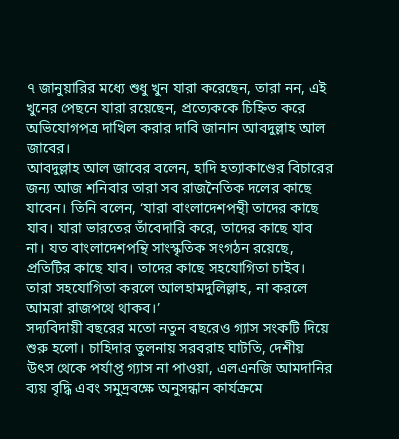৭ জানুয়ারির মধ্যে শুধু খুন যারা করেছেন, তারা নন, এই খুনের পেছনে যারা রয়েছেন, প্রত্যেককে চিহ্নিত করে অভিযোগপত্র দাখিল করার দাবি জানান আবদুল্লাহ আল জাবের।
আবদুল্লাহ আল জাবের বলেন, হাদি হত্যাকাণ্ডের বিচারের জন্য আজ শনিবার তারা সব রাজনৈতিক দলের কাছে যাবেন। তিনি বলেন, ‘যারা বাংলাদেশপন্থী তাদের কাছে যাব। যারা ভারতের তাঁবেদারি করে, তাদের কাছে যাব না। যত বাংলাদেশপন্থি সাংস্কৃতিক সংগঠন রয়েছে, প্রতিটির কাছে যাব। তাদের কাছে সহযোগিতা চাইব। তারা সহযোগিতা করলে আলহামদুলিল্লাহ, না করলে আমরা রাজপথে থাকব।’
সদ্যবিদায়ী বছরের মতো নতুন বছরেও গ্যাস সংকটি দিয়ে শুরু হলো। চাহিদার তুলনায় সরবরাহ ঘাটতি, দেশীয় উৎস থেকে পর্যাপ্ত গ্যাস না পাওয়া, এলএনজি আমদানির ব্যয় বৃদ্ধি এবং সমুদ্রবক্ষে অনুসন্ধান কার্যক্রমে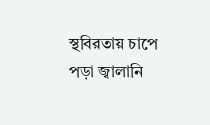স্থবিরতায় চাপে পড়া জ্বালানি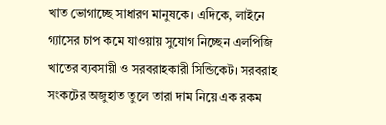খাত ভোগাচ্ছে সাধারণ মানুষকে। এদিকে, লাইনে গ্যাসের চাপ কমে যাওয়ায় সুযোগ নিচ্ছেন এলপিজি খাতের ব্যবসায়ী ও সরবরাহকারী সিন্ডিকেট। সরবরাহ সংকটের অজুহাত তুলে তারা দাম নিয়ে এক রকম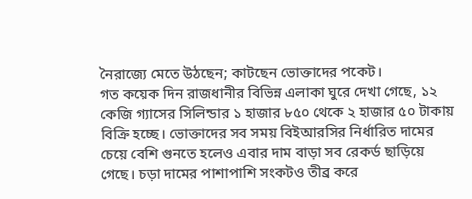নৈরাজ্যে মেতে উঠছেন; কাটছেন ভোক্তাদের পকেট।
গত কয়েক দিন রাজধানীর বিভিন্ন এলাকা ঘুরে দেখা গেছে, ১২ কেজি গ্যাসের সিলিন্ডার ১ হাজার ৮৫০ থেকে ২ হাজার ৫০ টাকায় বিক্রি হচ্ছে। ভোক্তাদের সব সময় বিইআরসির নির্ধারিত দামের চেয়ে বেশি গুনতে হলেও এবার দাম বাড়া সব রেকর্ড ছাড়িয়ে গেছে। চড়া দামের পাশাপাশি সংকটও তীব্র করে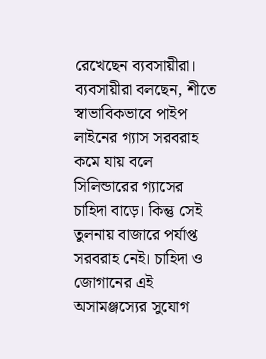রেখেছেন ব্যবসায়ীরা।
ব্যবসায়ীরা বলছেন, শীতে স্বাভাবিকভাবে পাইপ লাইনের গ্যাস সরবরাহ কমে যায় বলে সিলিন্ডারের গ্যাসের চাহিদা বাড়ে। কিন্তু সেই তুলনায় বাজারে পর্যাপ্ত সরবরাহ নেই। চাহিদা ও জোগানের এই অসামঞ্জস্যের সুযোগ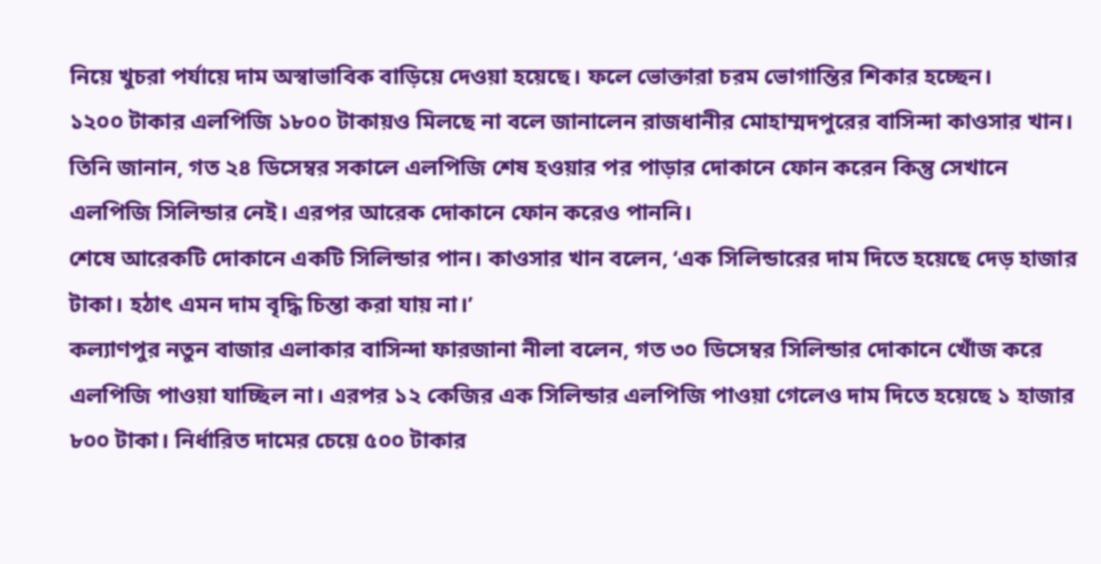নিয়ে খুচরা পর্যায়ে দাম অস্বাভাবিক বাড়িয়ে দেওয়া হয়েছে। ফলে ভোক্তারা চরম ভোগান্তির শিকার হচ্ছেন।
১২০০ টাকার এলপিজি ১৮০০ টাকায়ও মিলছে না বলে জানালেন রাজধানীর মোহাম্মদপুরের বাসিন্দা কাওসার খান। তিনি জানান, গত ২৪ ডিসেম্বর সকালে এলপিজি শেষ হওয়ার পর পাড়ার দোকানে ফোন করেন কিন্তু সেখানে এলপিজি সিলিন্ডার নেই। এরপর আরেক দোকানে ফোন করেও পাননি।
শেষে আরেকটি দোকানে একটি সিলিন্ডার পান। কাওসার খান বলেন, ‘এক সিলিন্ডারের দাম দিতে হয়েছে দেড় হাজার টাকা। হঠাৎ এমন দাম বৃদ্ধি চিন্তা করা যায় না।’
কল্যাণপুর নতুন বাজার এলাকার বাসিন্দা ফারজানা নীলা বলেন, গত ৩০ ডিসেম্বর সিলিন্ডার দোকানে খোঁজ করে এলপিজি পাওয়া যাচ্ছিল না। এরপর ১২ কেজির এক সিলিন্ডার এলপিজি পাওয়া গেলেও দাম দিতে হয়েছে ১ হাজার ৮০০ টাকা। নির্ধারিত দামের চেয়ে ৫০০ টাকার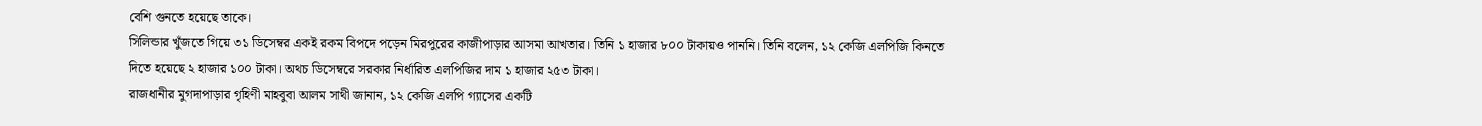বেশি গুনতে হয়েছে তাকে।
সিলিন্ডার খুঁজতে গিয়ে ৩১ ডিসেম্বর একই রকম বিপদে পড়েন মিরপুরের কাজীপাড়ার আসমা আখতার। তিনি ১ হাজার ৮০০ টাকায়ও পাননি। তিনি বলেন, ১২ কেজি এলপিজি কিনতে দিতে হয়েছে ২ হাজার ১০০ টাকা। অথচ ডিসেম্বরে সরকার নির্ধারিত এলপিজির দাম ১ হাজার ২৫৩ টাকা।
রাজধানীর মুগদাপাড়ার গৃহিণী মাহবুবা আলম সাথী জানান, ১২ কেজি এলপি গ্যাসের একটি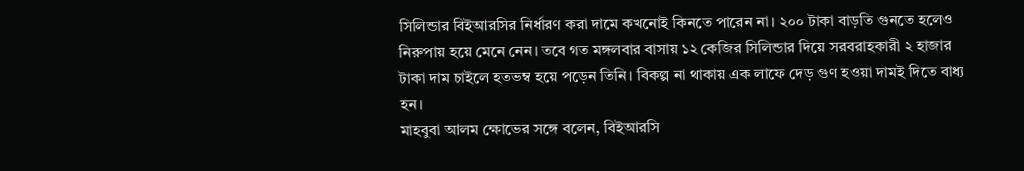সিলিন্ডার বিইআরসির নির্ধারণ করা দামে কখনোই কিনতে পারেন না। ২০০ টাকা বাড়তি গুনতে হলেও নিরুপায় হয়ে মেনে নেন। তবে গত মঙ্গলবার বাসায় ১২ কেজির সিলিন্ডার দিয়ে সরবরাহকারী ২ হাজার টাকা দাম চাইলে হতভম্ব হয়ে পড়েন তিনি। বিকল্প না থাকায় এক লাফে দেড় গুণ হওয়া দামই দিতে বাধ্য হন।
মাহবুবা আলম ক্ষোভের সঙ্গে বলেন, বিইআরসি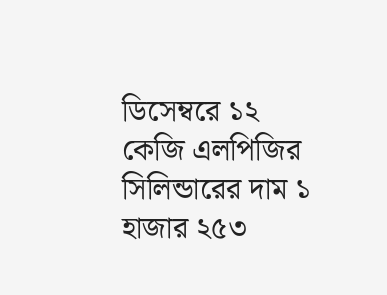ডিসেম্বরে ১২ কেজি এলপিজির সিলিন্ডারের দাম ১ হাজার ২৫৩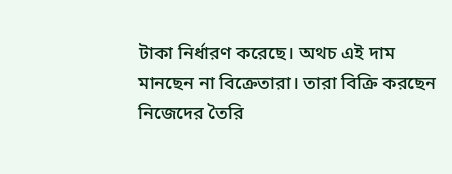টাকা নির্ধারণ করেছে। অথচ এই দাম মানছেন না বিক্রেতারা। তারা বিক্রি করছেন নিজেদের তৈরি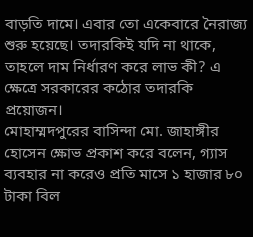বাড়তি দামে। এবার তো একেবারে নৈরাজ্য শুরু হয়েছে। তদারকিই যদি না থাকে, তাহলে দাম নির্ধারণ করে লাভ কী? এ ক্ষেত্রে সরকারের কঠোর তদারকি প্রয়োজন।
মোহাম্মদপুরের বাসিন্দা মো. জাহাঙ্গীর হোসেন ক্ষোভ প্রকাশ করে বলেন, গ্যাস ব্যবহার না করেও প্রতি মাসে ১ হাজার ৮০ টাকা বিল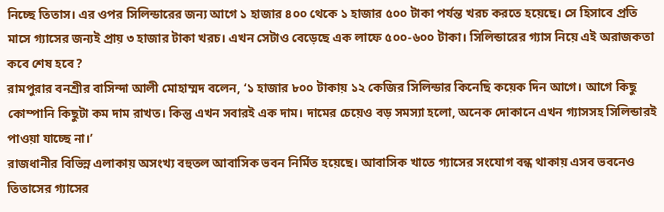নিচ্ছে তিতাস। এর ওপর সিলিন্ডারের জন্য আগে ১ হাজার ৪০০ থেকে ১ হাজার ৫০০ টাকা পর্যন্ত খরচ করতে হয়েছে। সে হিসাবে প্রতি মাসে গ্যাসের জন্যই প্রায় ৩ হাজার টাকা খরচ। এখন সেটাও বেড়েছে এক লাফে ৫০০-৬০০ টাকা। সিলিন্ডারের গ্যাস নিয়ে এই অরাজকতা কবে শেষ হবে?
রামপুরার বনশ্রীর বাসিন্দা আলী মোহাম্মদ বলেন, ‘১ হাজার ৮০০ টাকায় ১২ কেজির সিলিন্ডার কিনেছি কয়েক দিন আগে। আগে কিছু কোম্পানি কিছুটা কম দাম রাখত। কিন্তু এখন সবারই এক দাম। দামের চেয়েও বড় সমস্যা হলো, অনেক দোকানে এখন গ্যাসসহ সিলিন্ডারই পাওয়া যাচ্ছে না।’
রাজধানীর বিভিন্ন এলাকায় অসংখ্য বহুতল আবাসিক ভবন নির্মিত হয়েছে। আবাসিক খাতে গ্যাসের সংযোগ বন্ধ থাকায় এসব ভবনেও তিতাসের গ্যাসের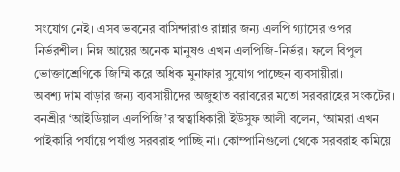সংযোগ নেই। এসব ভবনের বাসিন্দারাও রান্নার জন্য এলপি গ্যাসের ওপর নির্ভরশীল। নিম্ন আয়ের অনেক মানুষও এখন এলপিজি-নির্ভর। ফলে বিপুল ভোক্তাশ্রেণিকে জিম্মি করে অধিক মুনাফার সুযোগ পাচ্ছেন ব্যবসায়ীরা।
অবশ্য দাম বাড়ার জন্য ব্যবসায়ীদের অজুহাত বরাবরের মতো সরবরাহের সংকটের। বনশ্রীর ‘আইডিয়াল এলপিজি’র স্বত্বাধিকারী ইউসুফ আলী বলেন, ‘আমরা এখন পাইকারি পর্যায়ে পর্যাপ্ত সরবরাহ পাচ্ছি না। কোম্পানিগুলো থেকে সরবরাহ কমিয়ে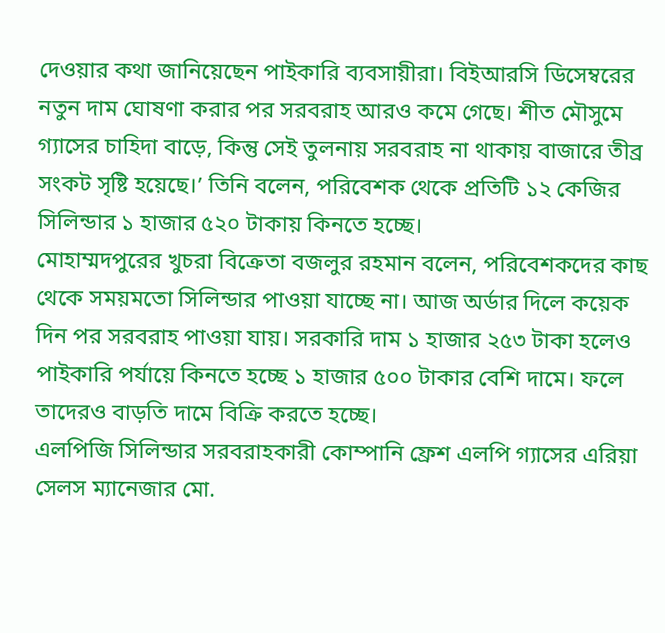দেওয়ার কথা জানিয়েছেন পাইকারি ব্যবসায়ীরা। বিইআরসি ডিসেম্বরের নতুন দাম ঘোষণা করার পর সরবরাহ আরও কমে গেছে। শীত মৌসুমে গ্যাসের চাহিদা বাড়ে, কিন্তু সেই তুলনায় সরবরাহ না থাকায় বাজারে তীব্র সংকট সৃষ্টি হয়েছে।’ তিনি বলেন, পরিবেশক থেকে প্রতিটি ১২ কেজির সিলিন্ডার ১ হাজার ৫২০ টাকায় কিনতে হচ্ছে।
মোহাম্মদপুরের খুচরা বিক্রেতা বজলুর রহমান বলেন, পরিবেশকদের কাছ থেকে সময়মতো সিলিন্ডার পাওয়া যাচ্ছে না। আজ অর্ডার দিলে কয়েক দিন পর সরবরাহ পাওয়া যায়। সরকারি দাম ১ হাজার ২৫৩ টাকা হলেও পাইকারি পর্যায়ে কিনতে হচ্ছে ১ হাজার ৫০০ টাকার বেশি দামে। ফলে তাদেরও বাড়তি দামে বিক্রি করতে হচ্ছে।
এলপিজি সিলিন্ডার সরবরাহকারী কোম্পানি ফ্রেশ এলপি গ্যাসের এরিয়া সেলস ম্যানেজার মো.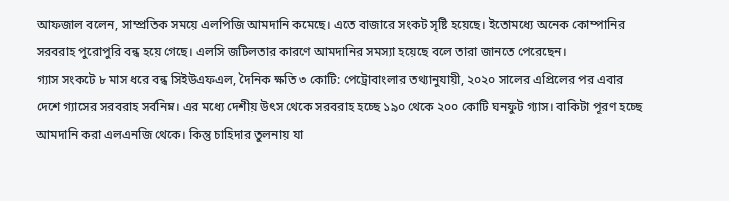আফজাল বলেন, সাম্প্রতিক সময়ে এলপিজি আমদানি কমেছে। এতে বাজারে সংকট সৃষ্টি হয়েছে। ইতোমধ্যে অনেক কোম্পানির সরবরাহ পুরোপুরি বন্ধ হয়ে গেছে। এলসি জটিলতার কারণে আমদানির সমস্যা হয়েছে বলে তারা জানতে পেরেছেন।
গ্যাস সংকটে ৮ মাস ধরে বন্ধ সিইউএফএল, দৈনিক ক্ষতি ৩ কোটি: পেট্রোবাংলার তথ্যানুযায়ী, ২০২০ সালের এপ্রিলের পর এবার দেশে গ্যাসের সরবরাহ সর্বনিম্ন। এর মধ্যে দেশীয় উৎস থেকে সরবরাহ হচ্ছে ১৯০ থেকে ২০০ কোটি ঘনফুট গ্যাস। বাকিটা পূরণ হচ্ছে আমদানি করা এলএনজি থেকে। কিন্তু চাহিদার তুলনায় যা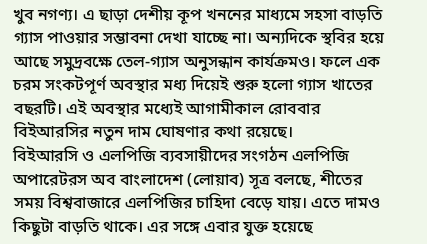খুব নগণ্য। এ ছাড়া দেশীয় কূপ খননের মাধ্যমে সহসা বাড়তি গ্যাস পাওয়ার সম্ভাবনা দেখা যাচ্ছে না। অন্যদিকে স্থবির হয়ে আছে সমুদ্রবক্ষে তেল-গ্যাস অনুসন্ধান কার্যক্রমও। ফলে এক চরম সংকটপূর্ণ অবস্থার মধ্য দিয়েই শুরু হলো গ্যাস খাতের বছরটি। এই অবস্থার মধ্যেই আগামীকাল রোববার বিইআরসির নতুন দাম ঘোষণার কথা রয়েছে।
বিইআরসি ও এলপিজি ব্যবসায়ীদের সংগঠন এলপিজি অপারেটরস অব বাংলাদেশ (লোয়াব) সূত্র বলছে, শীতের সময় বিশ্ববাজারে এলপিজির চাহিদা বেড়ে যায়। এতে দামও কিছুটা বাড়তি থাকে। এর সঙ্গে এবার যুক্ত হয়েছে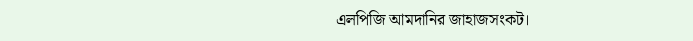এলপিজি আমদানির জাহাজসংকট।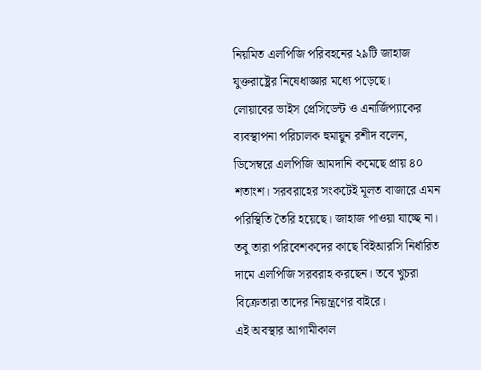নিয়মিত এলপিজি পরিবহনের ২৯টি জাহাজ যুক্তরাষ্ট্রের নিষেধাজ্ঞার মধ্যে পড়েছে।
লোয়াবের ভাইস প্রেসিডেন্ট ও এনার্জিপ্যাকের ব্যবস্থাপনা পরিচালক হুমায়ুন রশীদ বলেন, ডিসেম্বরে এলপিজি আমদানি কমেছে প্রায় ৪০ শতাংশ। সরবরাহের সংকটেই মূলত বাজারে এমন পরিস্থিতি তৈরি হয়েছে। জাহাজ পাওয়া যাচ্ছে না। তবু তারা পরিবেশকদের কাছে বিইআরসি নির্ধারিত দামে এলপিজি সরবরাহ করছেন। তবে খুচরা বিক্রেতারা তাদের নিয়ন্ত্রণের বাইরে।
এই অবস্থার আগামীকাল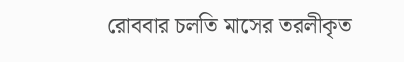রোববার চলতি মাসের তরলীকৃত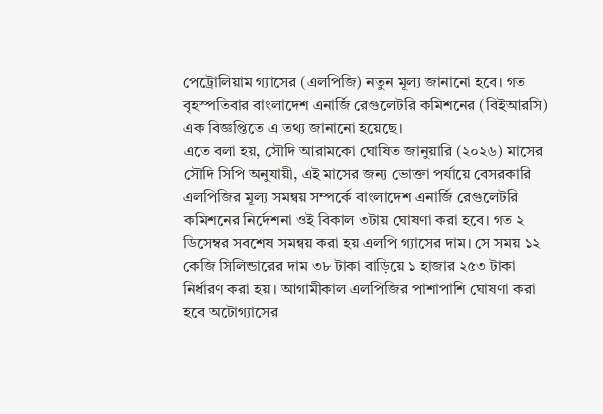পেট্রোলিয়াম গ্যাসের (এলপিজি) নতুন মূল্য জানানো হবে। গত বৃহস্পতিবার বাংলাদেশ এনার্জি রেগুলেটরি কমিশনের (বিইআরসি) এক বিজ্ঞপ্তিতে এ তথ্য জানানো হয়েছে।
এতে বলা হয়, সৌদি আরামকো ঘোষিত জানুয়ারি (২০২৬) মাসের সৌদি সিপি অনুযায়ী, এই মাসের জন্য ভোক্তা পর্যায়ে বেসরকারি এলপিজির মূল্য সমন্বয় সম্পর্কে বাংলাদেশ এনার্জি রেগুলেটরি কমিশনের নির্দেশনা ওই বিকাল ৩টায় ঘোষণা করা হবে। গত ২ ডিসেম্বর সবশেষ সমন্বয় করা হয় এলপি গ্যাসের দাম। সে সময় ১২ কেজি সিলিন্ডারের দাম ৩৮ টাকা বাড়িয়ে ১ হাজার ২৫৩ টাকা নির্ধারণ করা হয়। আগামীকাল এলপিজির পাশাপাশি ঘোষণা করা হবে অটোগ্যাসের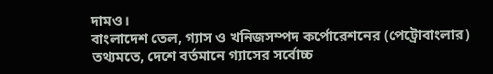দামও।
বাংলাদেশ তেল, গ্যাস ও খনিজসম্পদ কর্পোরেশনের (পেট্রোবাংলার) তথ্যমতে, দেশে বর্তমানে গ্যাসের সর্বোচ্চ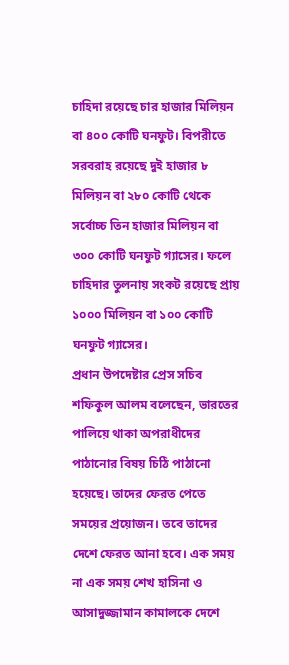চাহিদা রয়েছে চার হাজার মিলিয়ন বা ৪০০ কোটি ঘনফুট। বিপরীতে সরবরাহ রয়েছে দুই হাজার ৮ মিলিয়ন বা ২৮০ কোটি থেকে সর্বোচ্চ তিন হাজার মিলিয়ন বা ৩০০ কোটি ঘনফুট গ্যাসের। ফলে চাহিদার তুলনায় সংকট রয়েছে প্রায় ১০০০ মিলিয়ন বা ১০০ কোটি ঘনফুট গ্যাসের।
প্রধান উপদেষ্টার প্রেস সচিব শফিকুল আলম বলেছেন, ভারতের পালিয়ে থাকা অপরাধীদের পাঠানোর বিষয় চিঠি পাঠানো হয়েছে। তাদের ফেরত পেতে সময়ের প্রয়োজন। তবে তাদের দেশে ফেরত আনা হবে। এক সময় না এক সময় শেখ হাসিনা ও আসাদুজ্জামান কামালকে দেশে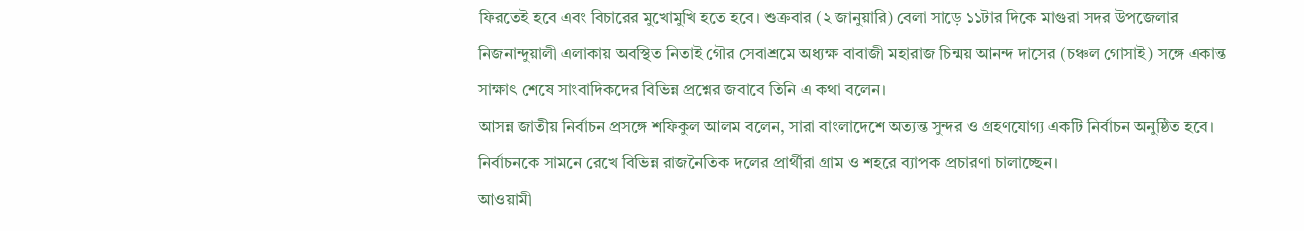ফিরতেই হবে এবং বিচারের মুখোমুখি হতে হবে। শুক্রবার (২ জানুয়ারি) বেলা সাড়ে ১১টার দিকে মাগুরা সদর উপজেলার নিজনান্দুয়ালী এলাকায় অবস্থিত নিতাই গৌর সেবাশ্রমে অধ্যক্ষ বাবাজী মহারাজ চিন্ময় আনন্দ দাসের (চঞ্চল গোসাই) সঙ্গে একান্ত সাক্ষাৎ শেষে সাংবাদিকদের বিভিন্ন প্রশ্নের জবাবে তিনি এ কথা বলেন।
আসন্ন জাতীয় নির্বাচন প্রসঙ্গে শফিকুল আলম বলেন, সারা বাংলাদেশে অত্যন্ত সুন্দর ও গ্রহণযোগ্য একটি নির্বাচন অনুষ্ঠিত হবে। নির্বাচনকে সামনে রেখে বিভিন্ন রাজনৈতিক দলের প্রার্থীরা গ্রাম ও শহরে ব্যাপক প্রচারণা চালাচ্ছেন।
আওয়ামী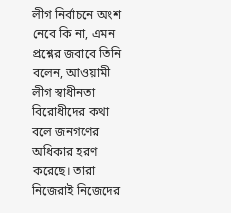লীগ নির্বাচনে অংশ নেবে কি না, এমন প্রশ্নের জবাবে তিনি বলেন, আওয়ামী লীগ স্বাধীনতা বিরোধীদের কথা বলে জনগণের অধিকার হরণ করেছে। তারা নিজেরাই নিজেদের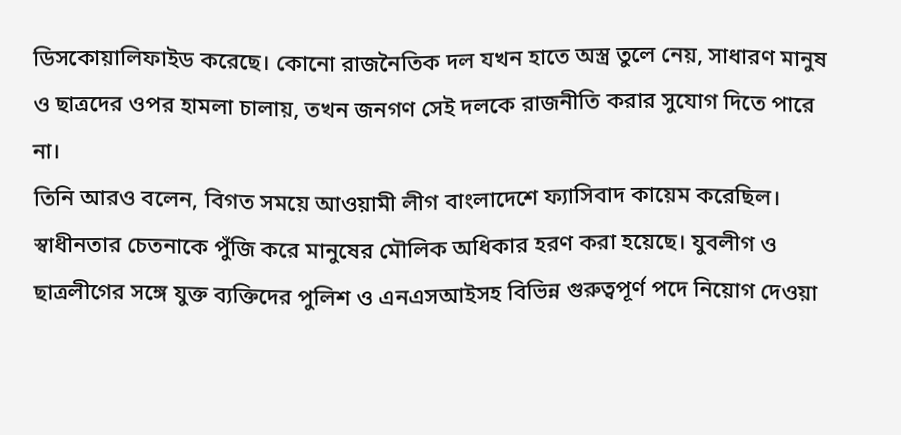ডিসকোয়ালিফাইড করেছে। কোনো রাজনৈতিক দল যখন হাতে অস্ত্র তুলে নেয়, সাধারণ মানুষ ও ছাত্রদের ওপর হামলা চালায়, তখন জনগণ সেই দলকে রাজনীতি করার সুযোগ দিতে পারে না।
তিনি আরও বলেন, বিগত সময়ে আওয়ামী লীগ বাংলাদেশে ফ্যাসিবাদ কায়েম করেছিল। স্বাধীনতার চেতনাকে পুঁজি করে মানুষের মৌলিক অধিকার হরণ করা হয়েছে। যুবলীগ ও ছাত্রলীগের সঙ্গে যুক্ত ব্যক্তিদের পুলিশ ও এনএসআইসহ বিভিন্ন গুরুত্বপূর্ণ পদে নিয়োগ দেওয়া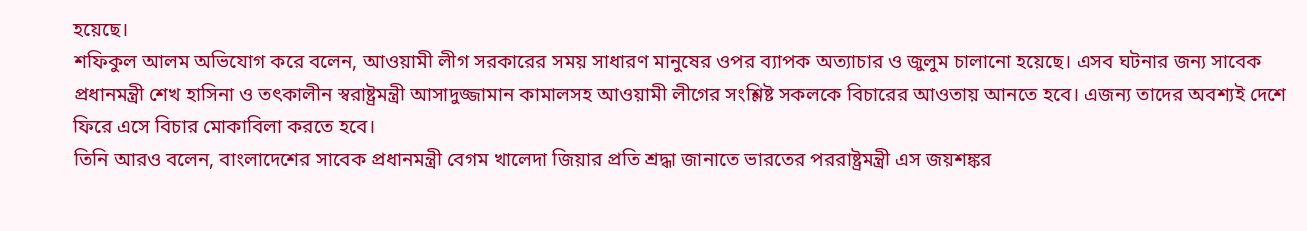হয়েছে।
শফিকুল আলম অভিযোগ করে বলেন, আওয়ামী লীগ সরকারের সময় সাধারণ মানুষের ওপর ব্যাপক অত্যাচার ও জুলুম চালানো হয়েছে। এসব ঘটনার জন্য সাবেক প্রধানমন্ত্রী শেখ হাসিনা ও তৎকালীন স্বরাষ্ট্রমন্ত্রী আসাদুজ্জামান কামালসহ আওয়ামী লীগের সংশ্লিষ্ট সকলকে বিচারের আওতায় আনতে হবে। এজন্য তাদের অবশ্যই দেশে ফিরে এসে বিচার মোকাবিলা করতে হবে।
তিনি আরও বলেন, বাংলাদেশের সাবেক প্রধানমন্ত্রী বেগম খালেদা জিয়ার প্রতি শ্রদ্ধা জানাতে ভারতের পররাষ্ট্রমন্ত্রী এস জয়শঙ্কর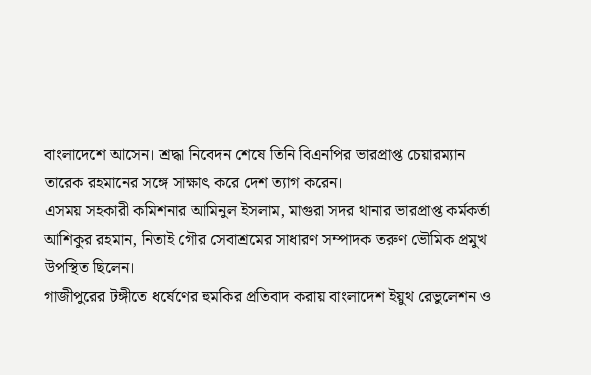বাংলাদেশে আসেন। শ্রদ্ধা নিবেদন শেষে তিনি বিএনপির ভারপ্রাপ্ত চেয়ারম্যান তারেক রহমানের সঙ্গে সাক্ষাৎ করে দেশ ত্যাগ করেন।
এসময় সহকারী কমিশনার আমিনুল ইসলাম, মাগুরা সদর থানার ভারপ্রাপ্ত কর্মকর্তা আশিকুর রহমান, নিতাই গৌর সেবাশ্রমের সাধারণ সম্পাদক তরুণ ভৌমিক প্রমুখ উপস্থিত ছিলেন।
গাজীপুরের টঙ্গীতে ধর্ষেণের হুমকির প্রতিবাদ করায় বাংলাদেশ ইয়ুথ রেভুলেশন ও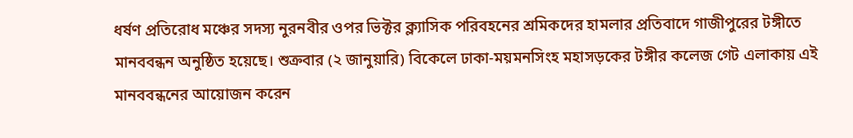ধর্ষণ প্রতিরোধ মঞ্চের সদস্য নুরনবীর ওপর ভিক্টর ক্ল্যাসিক পরিবহনের শ্রমিকদের হামলার প্রতিবাদে গাজীপুরের টঙ্গীতে মানববন্ধন অনুষ্ঠিত হয়েছে। শুক্রবার (২ জানুয়ারি) বিকেলে ঢাকা-ময়মনসিংহ মহাসড়কের টঙ্গীর কলেজ গেট এলাকায় এই মানববন্ধনের আয়োজন করেন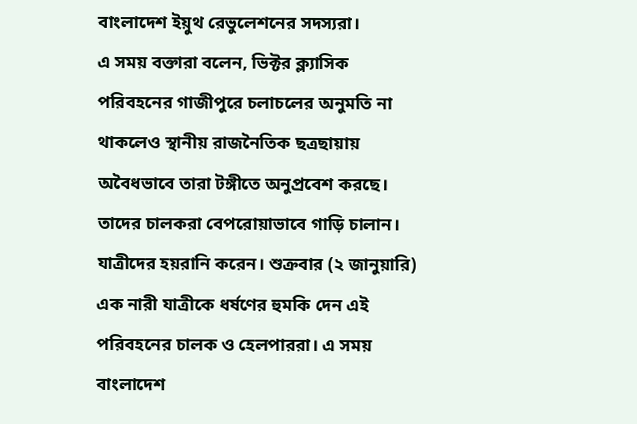বাংলাদেশ ইয়ুথ রেভুলেশনের সদস্যরা।
এ সময় বক্তারা বলেন, ভিক্টর ক্ল্যাসিক পরিবহনের গাজীপুরে চলাচলের অনুমতি না থাকলেও স্থানীয় রাজনৈতিক ছত্রছায়ায় অবৈধভাবে তারা টঙ্গীতে অনুপ্রবেশ করছে। তাদের চালকরা বেপরোয়াভাবে গাড়ি চালান। যাত্রীদের হয়রানি করেন। শুক্রবার (২ জানুয়ারি) এক নারী যাত্রীকে ধর্ষণের হুমকি দেন এই পরিবহনের চালক ও হেলপাররা। এ সময় বাংলাদেশ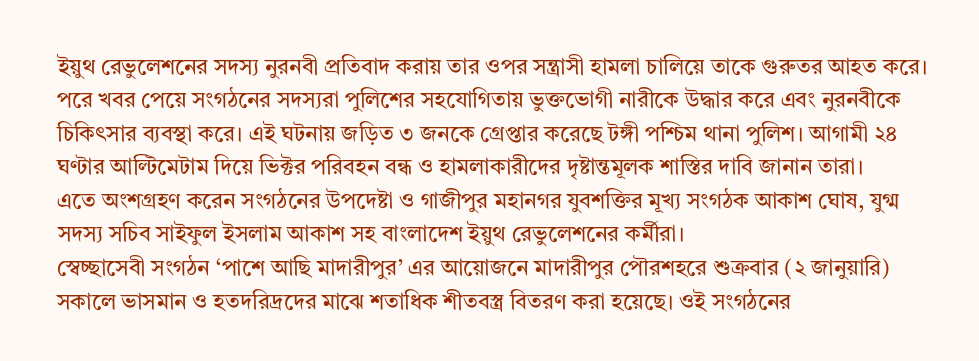ইয়ুথ রেভুলেশনের সদস্য নুরনবী প্রতিবাদ করায় তার ওপর সন্ত্রাসী হামলা চালিয়ে তাকে গুরুতর আহত করে। পরে খবর পেয়ে সংগঠনের সদস্যরা পুলিশের সহযোগিতায় ভুক্তভোগী নারীকে উদ্ধার করে এবং নুরনবীকে চিকিৎসার ব্যবস্থা করে। এই ঘটনায় জড়িত ৩ জনকে গ্রেপ্তার করেছে টঙ্গী পশ্চিম থানা পুলিশ। আগামী ২৪ ঘণ্টার আল্টিমেটাম দিয়ে ভিক্টর পরিবহন বন্ধ ও হামলাকারীদের দৃষ্টান্তমূলক শাস্তির দাবি জানান তারা।
এতে অংশগ্রহণ করেন সংগঠনের উপদেষ্টা ও গাজীপুর মহানগর যুবশক্তির মূখ্য সংগঠক আকাশ ঘোষ, যুগ্ম সদস্য সচিব সাইফুল ইসলাম আকাশ সহ বাংলাদেশ ইয়ুথ রেভুলেশনের কর্মীরা।
স্বেচ্ছাসেবী সংগঠন ‘পাশে আছি মাদারীপুর’ এর আয়োজনে মাদারীপুর পৌরশহরে শুক্রবার (২ জানুয়ারি) সকালে ভাসমান ও হতদরিদ্রদের মাঝে শতাধিক শীতবস্ত্র বিতরণ করা হয়েছে। ওই সংগঠনের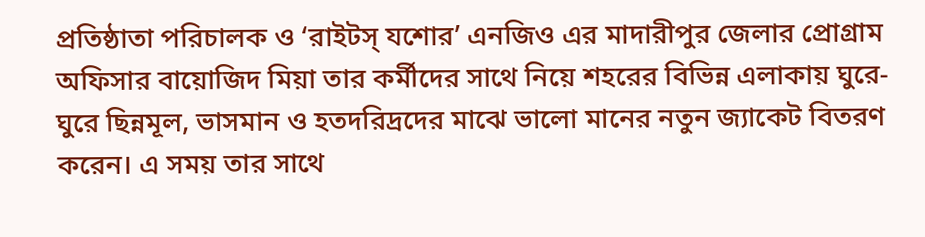প্রতিষ্ঠাতা পরিচালক ও ‘রাইটস্ যশোর’ এনজিও এর মাদারীপুর জেলার প্রোগ্রাম অফিসার বায়োজিদ মিয়া তার কর্মীদের সাথে নিয়ে শহরের বিভিন্ন এলাকায় ঘুরে-ঘুরে ছিন্নমূল, ভাসমান ও হতদরিদ্রদের মাঝে ভালো মানের নতুন জ্যাকেট বিতরণ করেন। এ সময় তার সাথে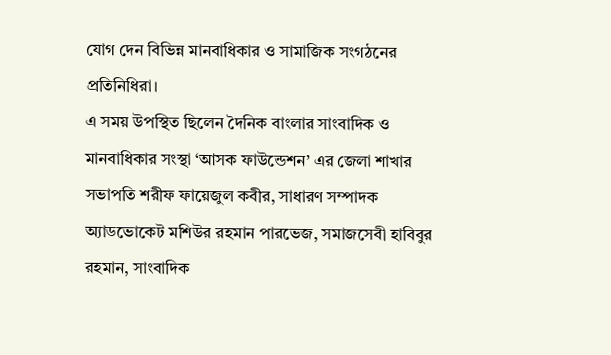যোগ দেন বিভিন্ন মানবাধিকার ও সামাজিক সংগঠনের প্রতিনিধিরা।
এ সময় উপস্থিত ছিলেন দৈনিক বাংলার সাংবাদিক ও মানবাধিকার সংস্থা ‘আসক ফাউন্ডেশন’ এর জেলা শাখার সভাপতি শরীফ ফায়েজুল কবীর, সাধারণ সম্পাদক অ্যাডভোকেট মশিউর রহমান পারভেজ, সমাজসেবী হাবিবুর রহমান, সাংবাদিক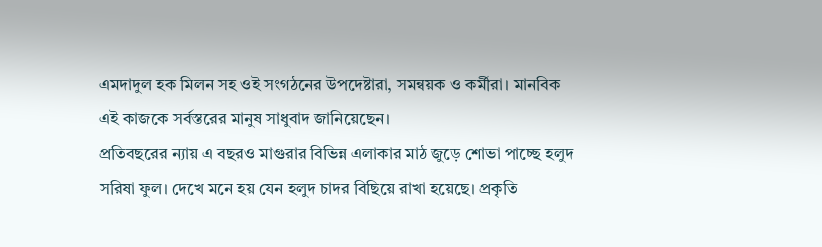এমদাদুল হক মিলন সহ ওই সংগঠনের উপদেষ্টারা, সমন্বয়ক ও কর্মীরা। মানবিক এই কাজকে সর্বস্তরের মানুষ সাধুবাদ জানিয়েছেন।
প্রতিবছরের ন্যায় এ বছরও মাগুরার বিভিন্ন এলাকার মাঠ জুড়ে শোভা পাচ্ছে হলুদ সরিষা ফুল। দেখে মনে হয় যেন হলুদ চাদর বিছিয়ে রাখা হয়েছে। প্রকৃতি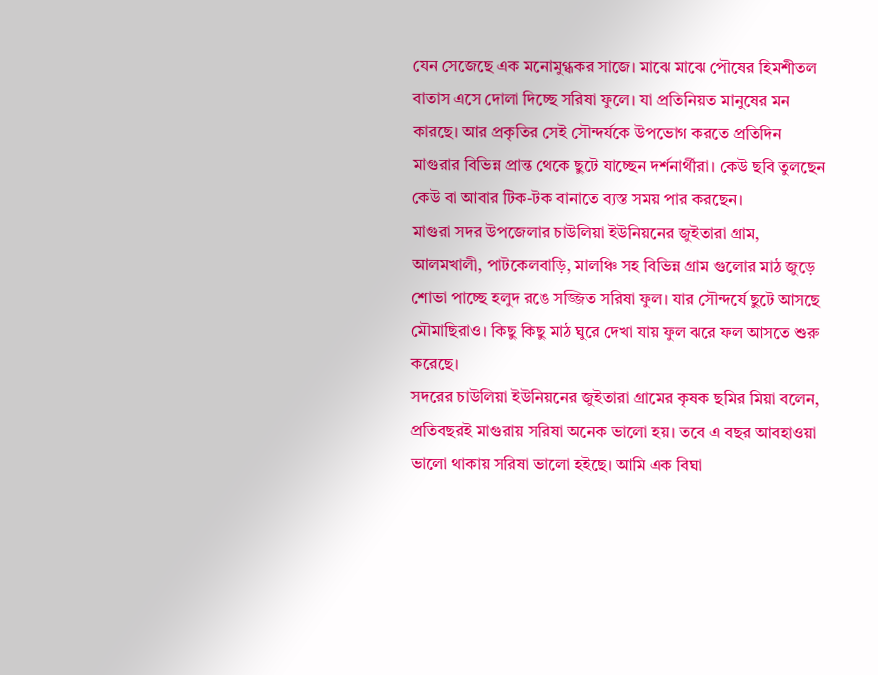যেন সেজেছে এক মনোমুগ্ধকর সাজে। মাঝে মাঝে পৌষের হিমশীতল বাতাস এসে দোলা দিচ্ছে সরিষা ফুলে। যা প্রতিনিয়ত মানুষের মন কারছে। আর প্রকৃতির সেই সৌন্দর্যকে উপভোগ করতে প্রতিদিন মাগুরার বিভিন্ন প্রান্ত থেকে ছুটে যাচ্ছেন দর্শনার্থীরা। কেউ ছবি তুলছেন কেউ বা আবার টিক-টক বানাতে ব্যস্ত সময় পার করছেন।
মাগুরা সদর উপজেলার চাউলিয়া ইউনিয়নের জুইতারা গ্রাম, আলমখালী, পাটকেলবাড়ি, মালঞ্চি সহ বিভিন্ন গ্রাম গুলোর মাঠ জুড়ে শোভা পাচ্ছে হলুদ রঙে সজ্জিত সরিষা ফুল। যার সৌন্দর্যে ছুটে আসছে মৌমাছিরাও। কিছু কিছু মাঠ ঘুরে দেখা যায় ফুল ঝরে ফল আসতে শুরু করেছে।
সদরের চাউলিয়া ইউনিয়নের জুইতারা গ্রামের কৃষক ছমির মিয়া বলেন, প্রতিবছরই মাগুরায় সরিষা অনেক ভালো হয়। তবে এ বছর আবহাওয়া ভালো থাকায় সরিষা ভালো হইছে। আমি এক বিঘা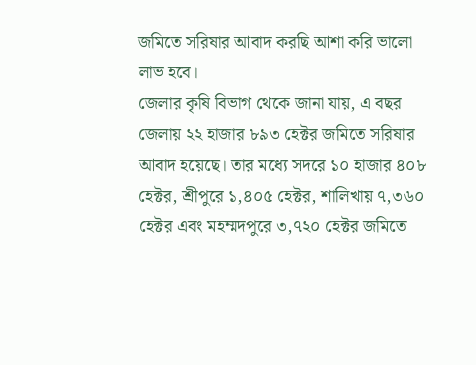জমিতে সরিষার আবাদ করছি আশা করি ভালো লাভ হবে।
জেলার কৃষি বিভাগ থেকে জানা যায়, এ বছর জেলায় ২২ হাজার ৮৯৩ হেক্টর জমিতে সরিষার আবাদ হয়েছে। তার মধ্যে সদরে ১০ হাজার ৪০৮ হেক্টর, শ্রীপুরে ১,৪০৫ হেক্টর, শালিখায় ৭,৩৬০ হেক্টর এবং মহম্মদপুরে ৩,৭২০ হেক্টর জমিতে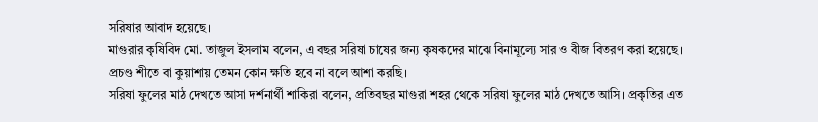সরিষার আবাদ হয়েছে।
মাগুরার কৃষিবিদ মো. তাজুল ইসলাম বলেন, এ বছর সরিষা চাষের জন্য কৃষকদের মাঝে বিনামূল্যে সার ও বীজ বিতরণ করা হয়েছে। প্রচণ্ড শীতে বা কুয়াশায় তেমন কোন ক্ষতি হবে না বলে আশা করছি।
সরিষা ফুলের মাঠ দেখতে আসা দর্শনার্থী শাকিরা বলেন, প্রতিবছর মাগুরা শহর থেকে সরিষা ফুলের মাঠ দেখতে আসি। প্রকৃতির এত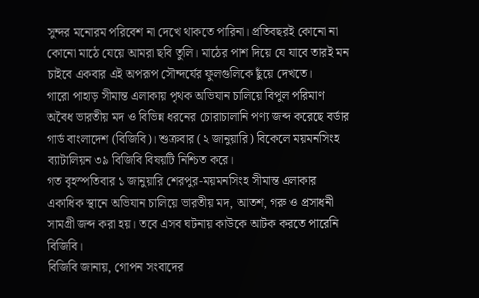সুন্দর মনোরম পরিবেশ না দেখে থাকতে পারিনা। প্রতিবছরই কোনো না কোনো মাঠে যেয়ে আমরা ছবি তুলি। মাঠের পাশ দিয়ে যে যাবে তারই মন চাইবে একবার এই অপরূপ সৌন্দর্যের ফুলগুলিকে ছুঁয়ে দেখতে।
গারো পাহাড় সীমান্ত এলাকায় পৃথক অভিযান চালিয়ে বিপুল পরিমাণ অবৈধ ভারতীয় মদ ও বিভিন্ন ধরনের চোরাচালানি পণ্য জব্দ করেছে বর্ডার গার্ড বাংলাদেশ (বিজিবি)। শুক্রবার (২ জানুয়ারি) বিকেলে ময়মনসিংহ ব্যাটালিয়ন ৩৯ বিজিবি বিষয়টি নিশ্চিত করে।
গত বৃহস্পতিবার ১ জানুয়ারি শেরপুর-ময়মনসিংহ সীমান্ত এলাকার একাধিক স্থানে অভিযান চালিয়ে ভারতীয় মদ, আতশ, গরু ও প্রসাধনী সামগ্রী জব্দ করা হয়। তবে এসব ঘটনায় কাউকে আটক করতে পারেনি বিজিবি।
বিজিবি জানায়, গোপন সংবাদের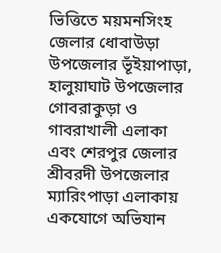ভিত্তিতে ময়মনসিংহ জেলার ধোবাউড়া উপজেলার ভূঁইয়াপাড়া, হালুয়াঘাট উপজেলার গোবরাকুড়া ও গাবরাখালী এলাকা এবং শেরপুর জেলার শ্রীবরদী উপজেলার ম্যারিংপাড়া এলাকায় একযোগে অভিযান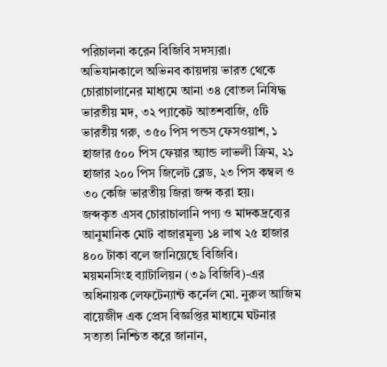পরিচালনা করেন বিজিবি সদস্যরা।
অভিযানকালে অভিনব কায়দায় ভারত থেকে চোরাচালানের মাধ্যমে আনা ৩৪ বোতল নিষিদ্ধ ভারতীয় মদ, ৩২ প্যাকেট আতশবাজি, ৫টি ভারতীয় গরু, ৩৫০ পিস পন্ডস ফেসওয়াশ, ১ হাজার ৫০০ পিস ফেয়ার অ্যান্ড লাভলী ক্রিম, ২১ হাজার ২০০ পিস জিলেট ব্লেড, ২৩ পিস কম্বল ও ৩০ কেজি ভারতীয় জিরা জব্দ করা হয়।
জব্দকৃত এসব চোরাচালানি পণ্য ও মাদকদ্রব্যের আনুমানিক মোট বাজারমূল্য ১৪ লাখ ২৫ হাজার ৪০০ টাকা বলে জানিয়েছে বিজিবি।
ময়মনসিংহ ব্যাটালিয়ন (৩৯ বিজিবি)-এর অধিনায়ক লেফটেন্যান্ট কর্নেল মো. নুরুল আজিম বায়েজীদ এক প্রেস বিজ্ঞপ্তির মাধ্যমে ঘটনার সত্যতা নিশ্চিত করে জানান,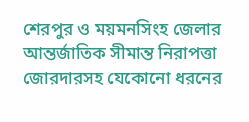শেরপুর ও ময়মনসিংহ জেলার আন্তর্জাতিক সীমান্ত নিরাপত্তা জোরদারসহ যেকোনো ধরনের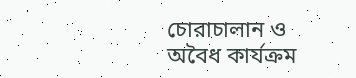চোরাচালান ও অবৈধ কার্যক্রম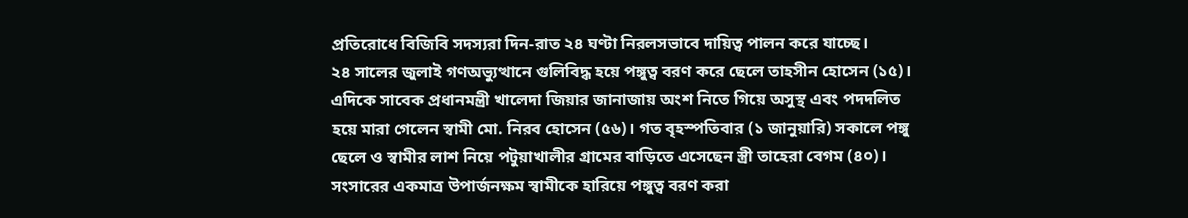প্রতিরোধে বিজিবি সদস্যরা দিন-রাত ২৪ ঘণ্টা নিরলসভাবে দায়িত্ব পালন করে যাচ্ছে।
২৪ সালের জুলাই গণঅভ্যুত্থানে গুলিবিদ্ধ হয়ে পঙ্গুত্ব বরণ করে ছেলে তাহসীন হোসেন (১৫)। এদিকে সাবেক প্রধানমন্ত্রী খালেদা জিয়ার জানাজায় অংশ নিতে গিয়ে অসুস্থ এবং পদদলিত হয়ে মারা গেলেন স্বামী মো. নিরব হোসেন (৫৬)। গত বৃহস্পতিবার (১ জানুয়ারি) সকালে পঙ্গু ছেলে ও স্বামীর লাশ নিয়ে পটুয়াখালীর গ্রামের বাড়িতে এসেছেন স্ত্রী তাহেরা বেগম (৪০)। সংসারের একমাত্র উপার্জনক্ষম স্বামীকে হারিয়ে পঙ্গুত্ব বরণ করা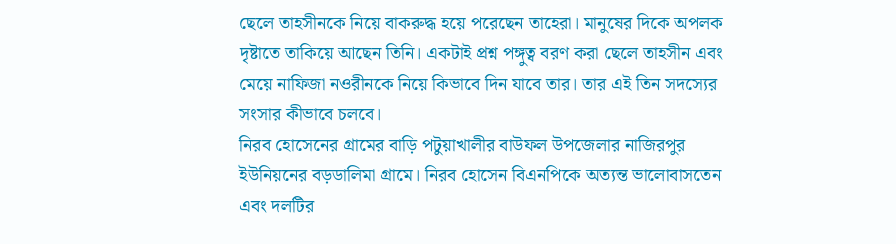ছেলে তাহসীনকে নিয়ে বাকরুদ্ধ হয়ে পরেছেন তাহেরা। মানুষের দিকে অপলক দৃষ্টাতে তাকিয়ে আছেন তিনি। একটাই প্রশ্ন পঙ্গুত্ব বরণ করা ছেলে তাহসীন এবং মেয়ে নাফিজা নওরীনকে নিয়ে কিভাবে দিন যাবে তার। তার এই তিন সদস্যের সংসার কীভাবে চলবে।
নিরব হোসেনের গ্রামের বাড়ি পটুয়াখালীর বাউফল উপজেলার নাজিরপুর ইউনিয়নের বড়ডালিমা গ্রামে। নিরব হোসেন বিএনপিকে অত্যন্ত ভালোবাসতেন এবং দলটির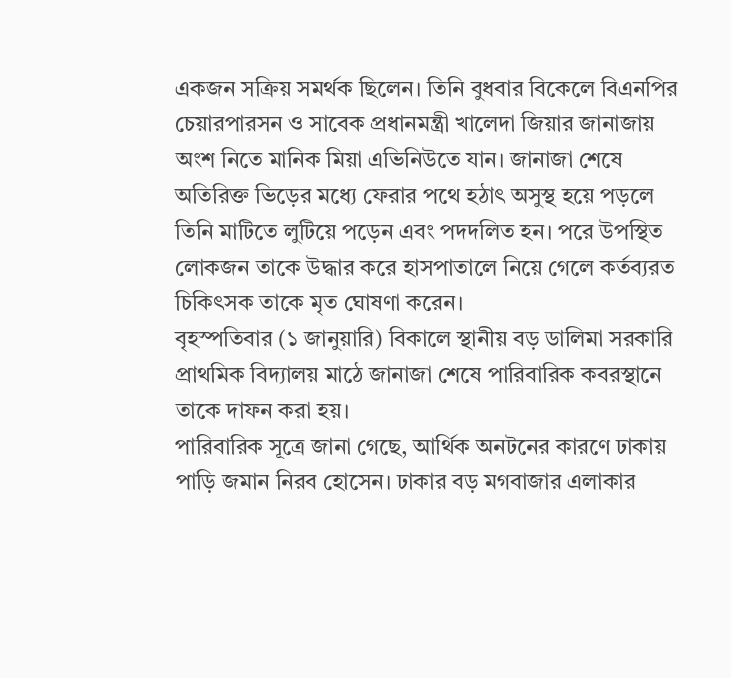একজন সক্রিয় সমর্থক ছিলেন। তিনি বুধবার বিকেলে বিএনপির চেয়ারপারসন ও সাবেক প্রধানমন্ত্রী খালেদা জিয়ার জানাজায় অংশ নিতে মানিক মিয়া এভিনিউতে যান। জানাজা শেষে অতিরিক্ত ভিড়ের মধ্যে ফেরার পথে হঠাৎ অসুস্থ হয়ে পড়লে তিনি মাটিতে লুটিয়ে পড়েন এবং পদদলিত হন। পরে উপস্থিত লোকজন তাকে উদ্ধার করে হাসপাতালে নিয়ে গেলে কর্তব্যরত চিকিৎসক তাকে মৃত ঘোষণা করেন।
বৃহস্পতিবার (১ জানুয়ারি) বিকালে স্থানীয় বড় ডালিমা সরকারি প্রাথমিক বিদ্যালয় মাঠে জানাজা শেষে পারিবারিক কবরস্থানে তাকে দাফন করা হয়।
পারিবারিক সূত্রে জানা গেছে, আর্থিক অনটনের কারণে ঢাকায় পাড়ি জমান নিরব হোসেন। ঢাকার বড় মগবাজার এলাকার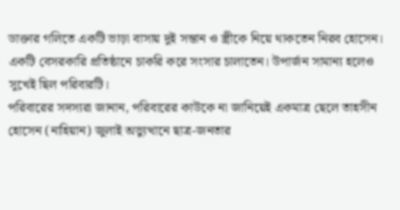ডাক্তার গলিতে একটি ভাড়া বাসায় দুই সন্তান ও স্ত্রীকে নিয়ে থাকতেন নিরব হোসেন। একটি বেসরকারি প্রতিষ্ঠানে চাকরি করে সংসার চালাতেন। উপার্জন সামান্য হলেও সুখেই ছিল পরিবারটি।
পরিবারের সদস্যরা জানান, পরিবারের কাউকে না জানিয়েই একমাত্র ছেলে তাহসীন হোসেন (নাহিয়ান) জুলাই অভ্যুত্থানে ছাত্র-জনতার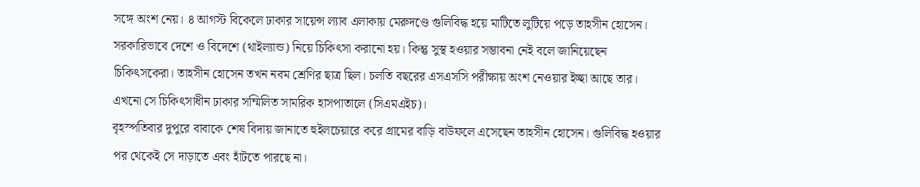সঙ্গে অংশ নেয়। ৪ আগস্ট বিকেলে ঢাকার সায়েন্স ল্যাব এলাকায় মেরুদণ্ডে গুলিবিদ্ধ হয়ে মাটিতে লুটিয়ে পড়ে তাহসীন হোসেন। সরকারিভাবে দেশে ও বিদেশে (থাইল্যান্ড) নিয়ে চিকিৎসা করানো হয়। কিন্তু সুস্থ হওয়ার সম্ভাবনা নেই বলে জানিয়েছেন চিকিৎসকেরা। তাহসীন হোসেন তখন নবম শ্রেণির ছাত্র ছিল। চলতি বছরের এসএসসি পরীক্ষায় অংশ নেওয়ার ইচ্ছা আছে তার। এখনো সে চিকিৎসাধীন ঢাকার সম্মিলিত সামরিক হাসপাতালে (সিএমএইচ)।
বৃহস্পতিবার দুপুরে বাবাকে শেষ বিদায় জানাতে হুইলচেয়ারে করে গ্রামের বাড়ি বাউফলে এসেছেন তাহসীন হোসেন। গুলিবিদ্ধ হওয়ার পর থেকেই সে দাড়াতে এবং হাঁটতে পারছে না।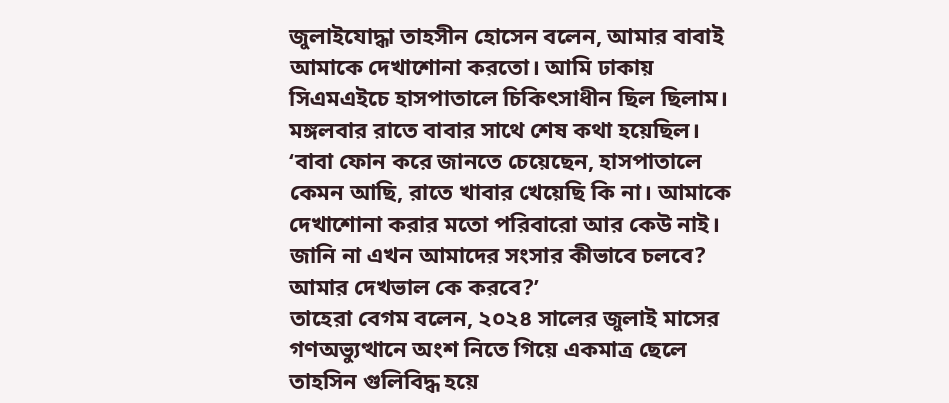জুলাইযোদ্ধা তাহসীন হোসেন বলেন, আমার বাবাই আমাকে দেখাশোনা করতো। আমি ঢাকায় সিএমএইচে হাসপাতালে চিকিৎসাধীন ছিল ছিলাম। মঙ্গলবার রাতে বাবার সাথে শেষ কথা হয়েছিল। ‘বাবা ফোন করে জানতে চেয়েছেন, হাসপাতালে কেমন আছি, রাতে খাবার খেয়েছি কি না। আমাকে দেখাশোনা করার মতো পরিবারো আর কেউ নাই। জানি না এখন আমাদের সংসার কীভাবে চলবে? আমার দেখভাল কে করবে?’
তাহেরা বেগম বলেন, ২০২৪ সালের জুলাই মাসের গণঅভ্যুত্থানে অংশ নিতে গিয়ে একমাত্র ছেলে তাহসিন গুলিবিদ্ধ হয়ে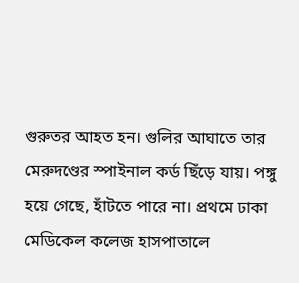গুরুতর আহত হন। গুলির আঘাতে তার মেরুদণ্ডের স্পাইনাল কর্ড ছিঁড়ে যায়। পঙ্গু হয়ে গেছে, হাঁটতে পারে না। প্রথমে ঢাকা মেডিকেল কলেজ হাসপাতালে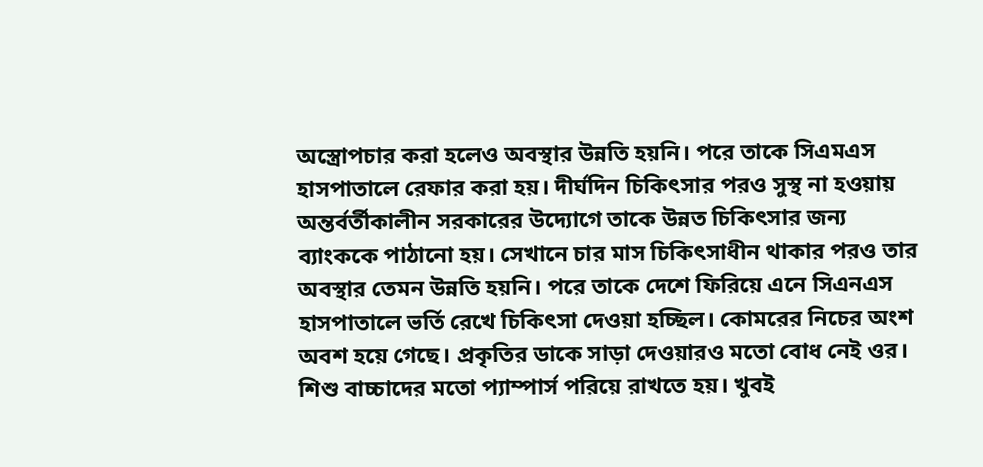অস্ত্রোপচার করা হলেও অবস্থার উন্নতি হয়নি। পরে তাকে সিএমএস হাসপাতালে রেফার করা হয়। দীর্ঘদিন চিকিৎসার পরও সুস্থ না হওয়ায় অন্তর্বর্তীকালীন সরকারের উদ্যোগে তাকে উন্নত চিকিৎসার জন্য ব্যাংককে পাঠানো হয়। সেখানে চার মাস চিকিৎসাধীন থাকার পরও তার অবস্থার তেমন উন্নতি হয়নি। পরে তাকে দেশে ফিরিয়ে এনে সিএনএস হাসপাতালে ভর্তি রেখে চিকিৎসা দেওয়া হচ্ছিল। কোমরের নিচের অংশ অবশ হয়ে গেছে। প্রকৃতির ডাকে সাড়া দেওয়ারও মতো বোধ নেই ওর। শিশু বাচ্চাদের মতো প্যাম্পার্স পরিয়ে রাখতে হয়। খুবই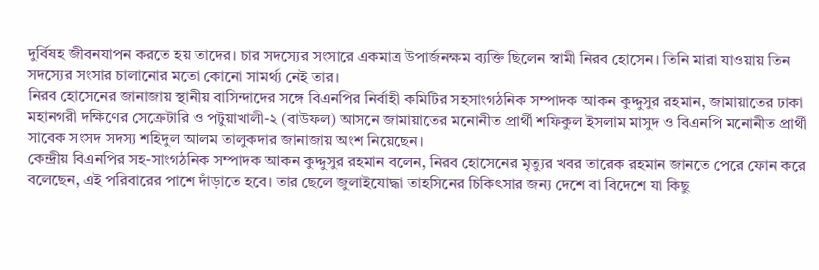দুর্বিষহ জীবনযাপন করতে হয় তাদের। চার সদস্যের সংসারে একমাত্র উপার্জনক্ষম ব্যক্তি ছিলেন স্বামী নিরব হোসেন। তিনি মারা যাওয়ায় তিন সদস্যের সংসার চালানোর মতো কোনো সামর্থ্য নেই তার।
নিরব হোসেনের জানাজায় স্থানীয় বাসিন্দাদের সঙ্গে বিএনপির নির্বাহী কমিটির সহসাংগঠনিক সম্পাদক আকন কুদ্দুসুর রহমান, জামায়াতের ঢাকা মহানগরী দক্ষিণের সেক্রেটারি ও পটুয়াখালী-২ (বাউফল) আসনে জামায়াতের মনোনীত প্রার্থী শফিকুল ইসলাম মাসুদ ও বিএনপি মনোনীত প্রার্থী সাবেক সংসদ সদস্য শহিদুল আলম তালুকদার জানাজায় অংশ নিয়েছেন।
কেন্দ্রীয় বিএনপির সহ-সাংগঠনিক সম্পাদক আকন কুদ্দুসুর রহমান বলেন, নিরব হোসেনের মৃত্যুর খবর তারেক রহমান জানতে পেরে ফোন করে বলেছেন, এই পরিবারের পাশে দাঁড়াতে হবে। তার ছেলে জুলাইযোদ্ধা তাহসিনের চিকিৎসার জন্য দেশে বা বিদেশে যা কিছু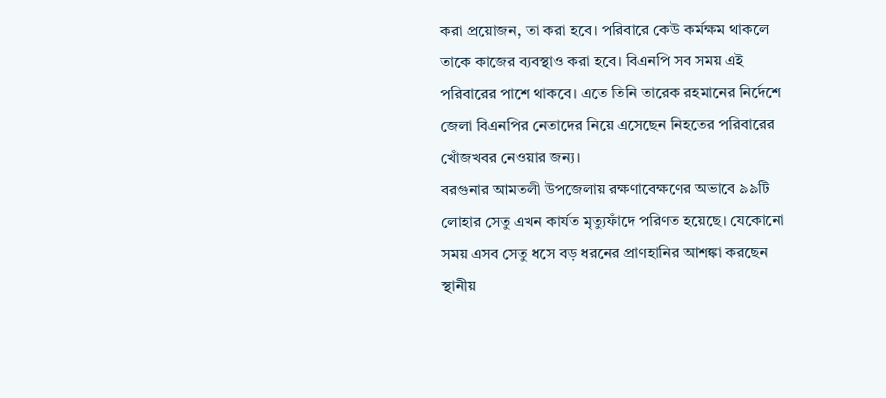করা প্রয়োজন, তা করা হবে। পরিবারে কেউ কর্মক্ষম থাকলে তাকে কাজের ব্যবস্থাও করা হবে। বিএনপি সব সময় এই পরিবারের পাশে থাকবে। এতে তিনি তারেক রহমানের নির্দেশে জেলা বিএনপির নেতাদের নিয়ে এসেছেন নিহতের পরিবারের খোঁজখবর নেওয়ার জন্য।
বরগুনার আমতলী উপজেলায় রক্ষণাবেক্ষণের অভাবে ৯৯টি লোহার সেতু এখন কার্যত মৃত্যুফাঁদে পরিণত হয়েছে। যেকোনো সময় এসব সেতু ধসে বড় ধরনের প্রাণহানির আশঙ্কা করছেন স্থানীয়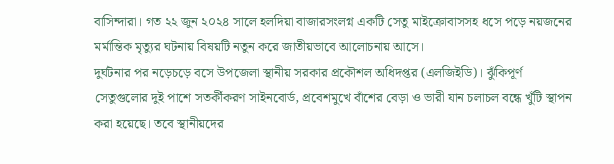বাসিন্দারা। গত ২২ জুন ২০২৪ সালে হলদিয়া বাজারসংলগ্ন একটি সেতু মাইক্রোবাসসহ ধসে পড়ে নয়জনের মর্মান্তিক মৃত্যুর ঘটনায় বিষয়টি নতুন করে জাতীয়ভাবে আলোচনায় আসে।
দুর্ঘটনার পর নড়েচড়ে বসে উপজেলা স্থানীয় সরকার প্রকৌশল অধিদপ্তর (এলজিইডি)। ঝুঁকিপূর্ণ সেতুগুলোর দুই পাশে সতর্কীকরণ সাইনবোর্ড, প্রবেশমুখে বাঁশের বেড়া ও ভারী যান চলাচল বন্ধে খুঁটি স্থাপন করা হয়েছে। তবে স্থানীয়দের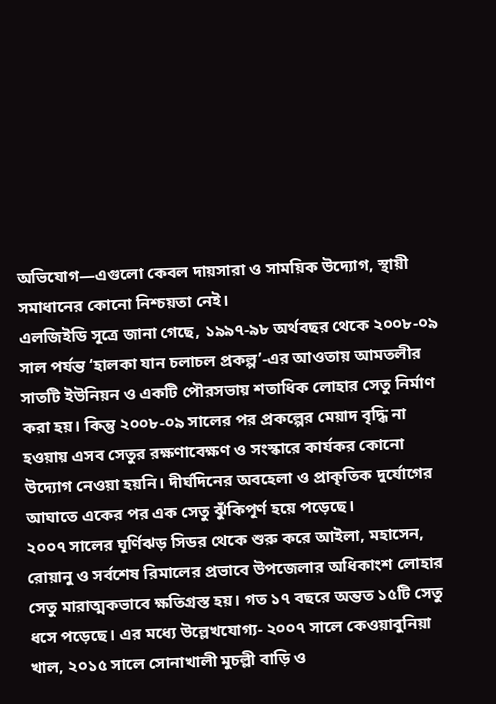অভিযোগ—এগুলো কেবল দায়সারা ও সাময়িক উদ্যোগ, স্থায়ী সমাধানের কোনো নিশ্চয়তা নেই।
এলজিইডি সূত্রে জানা গেছে, ১৯৯৭-৯৮ অর্থবছর থেকে ২০০৮-০৯ সাল পর্যন্ত ‘হালকা যান চলাচল প্রকল্প’-এর আওতায় আমতলীর সাতটি ইউনিয়ন ও একটি পৌরসভায় শতাধিক লোহার সেতু নির্মাণ করা হয়। কিন্তু ২০০৮-০৯ সালের পর প্রকল্পের মেয়াদ বৃদ্ধি না হওয়ায় এসব সেতুর রক্ষণাবেক্ষণ ও সংস্কারে কার্যকর কোনো উদ্যোগ নেওয়া হয়নি। দীর্ঘদিনের অবহেলা ও প্রাকৃতিক দুর্যোগের আঘাতে একের পর এক সেতু ঝুঁকিপূর্ণ হয়ে পড়েছে।
২০০৭ সালের ঘূর্ণিঝড় সিডর থেকে শুরু করে আইলা, মহাসেন, রোয়ানু ও সর্বশেষ রিমালের প্রভাবে উপজেলার অধিকাংশ লোহার সেতু মারাত্মকভাবে ক্ষতিগ্রস্ত হয়। গত ১৭ বছরে অন্তত ১৫টি সেতু ধসে পড়েছে। এর মধ্যে উল্লেখযোগ্য- ২০০৭ সালে কেওয়াবুনিয়া খাল, ২০১৫ সালে সোনাখালী মুচল্লী বাড়ি ও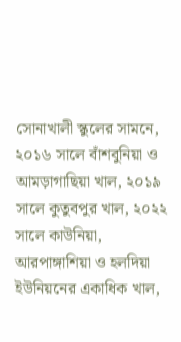সোনাখালী স্কুলের সামনে, ২০১৬ সালে বাঁশবুনিয়া ও আমড়াগাছিয়া খাল, ২০১৯ সালে কুতুবপুর খাল, ২০২২ সালে কাউনিয়া, আরপাঙ্গাশিয়া ও হলদিয়া ইউনিয়নের একাধিক খাল,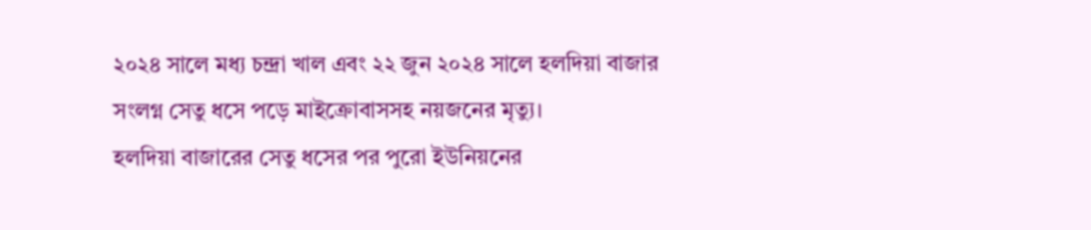২০২৪ সালে মধ্য চন্দ্রা খাল এবং ২২ জুন ২০২৪ সালে হলদিয়া বাজার সংলগ্ন সেতু ধসে পড়ে মাইক্রোবাসসহ নয়জনের মৃত্যু।
হলদিয়া বাজারের সেতু ধসের পর পুরো ইউনিয়নের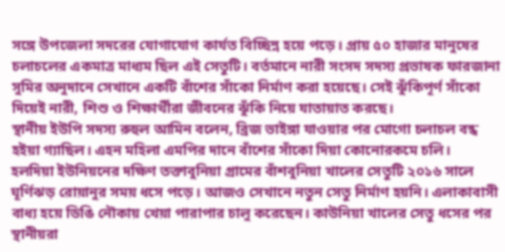সঙ্গে উপজেলা সদরের যোগাযোগ কার্যত বিচ্ছিন্ন হয়ে পড়ে। প্রায় ৫০ হাজার মানুষের চলাচলের একমাত্র মাধ্যম ছিল এই সেতুটি। বর্তমানে নারী সংসদ সদস্য প্রভাষক ফারজানা সুমির অনুদানে সেখানে একটি বাঁশের সাঁকো নির্মাণ করা হয়েছে। সেই ঝুঁকিপূর্ণ সাঁকো দিয়েই নারী, শিশু ও শিক্ষার্থীরা জীবনের ঝুঁকি নিয়ে যাতায়াত করছে।
স্থানীয় ইউপি সদস্য রুহুল আমিন বলেন, ব্রিজ ভাইঙ্গা যাওয়ার পর মোগো চলাচল বন্ধ হইয়া গ্যাছিল। এহন মহিলা এমপির দানে বাঁশের সাঁকো দিয়া কোনোরকমে চলি।
হলদিয়া ইউনিয়নের দক্ষিণ তক্তাবুনিয়া গ্রামের বাঁশবুনিয়া খালের সেতুটি ২০১৬ সালে ঘূর্ণিঝড় রোয়ানুর সময় ধসে পড়ে। আজও সেখানে নতুন সেতু নির্মাণ হয়নি। এলাকাবাসী বাধ্য হয়ে ডিঙি নৌকায় খেয়া পারাপার চালু করেছেন। কাউনিয়া খালের সেতু ধসের পর স্থানীয়রা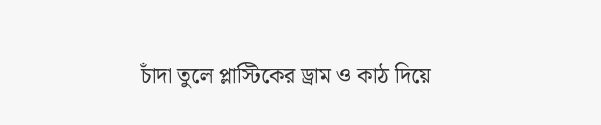চাঁদা তুলে প্লাস্টিকের ড্রাম ও কাঠ দিয়ে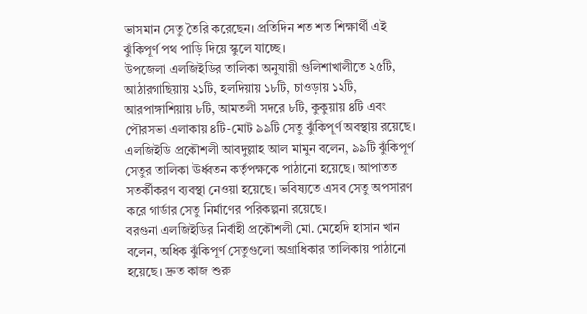ভাসমান সেতু তৈরি করেছেন। প্রতিদিন শত শত শিক্ষার্থী এই ঝুঁকিপূর্ণ পথ পাড়ি দিয়ে স্কুলে যাচ্ছে।
উপজেলা এলজিইডির তালিকা অনুযায়ী গুলিশাখালীতে ২৫টি, আঠারগাছিয়ায় ২১টি, হলদিয়ায় ১৮টি, চাওড়ায় ১২টি, আরপাঙ্গাশিয়ায় ৮টি, আমতলী সদরে ৮টি, কুকুয়ায় ৪টি এবং পৌরসভা এলাকায় ৪টি-মোট ৯৯টি সেতু ঝুঁকিপূর্ণ অবস্থায় রয়েছে।
এলজিইডি প্রকৌশলী আবদুল্লাহ আল মামুন বলেন, ৯৯টি ঝুঁকিপূর্ণ সেতুর তালিকা ঊর্ধ্বতন কর্তৃপক্ষকে পাঠানো হয়েছে। আপাতত সতর্কীকরণ ব্যবস্থা নেওয়া হয়েছে। ভবিষ্যতে এসব সেতু অপসারণ করে গার্ডার সেতু নির্মাণের পরিকল্পনা রয়েছে।
বরগুনা এলজিইডির নির্বাহী প্রকৌশলী মো. মেহেদি হাসান খান বলেন, অধিক ঝুঁকিপূর্ণ সেতুগুলো অগ্রাধিকার তালিকায় পাঠানো হয়েছে। দ্রুত কাজ শুরু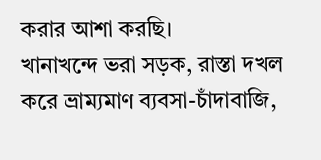করার আশা করছি।
খানাখন্দে ভরা সড়ক, রাস্তা দখল করে ভ্রাম্যমাণ ব্যবসা-চাঁদাবাজি,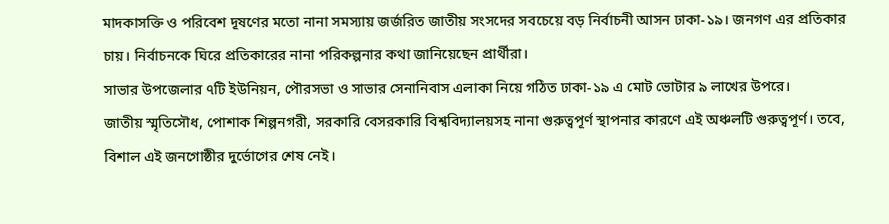মাদকাসক্তি ও পরিবেশ দূষণের মতো নানা সমস্যায় জর্জরিত জাতীয় সংসদের সবচেয়ে বড় নির্বাচনী আসন ঢাকা-১৯। জনগণ এর প্রতিকার চায়। নির্বাচনকে ঘিরে প্রতিকারের নানা পরিকল্পনার কথা জানিয়েছেন প্রার্থীরা।
সাভার উপজেলার ৭টি ইউনিয়ন, পৌরসভা ও সাভার সেনানিবাস এলাকা নিয়ে গঠিত ঢাকা-১৯ এ মোট ভোটার ৯ লাখের উপরে।
জাতীয় স্মৃতিসৌধ, পোশাক শিল্পনগরী, সরকারি বেসরকারি বিশ্ববিদ্যালয়সহ নানা গুরুত্বপূর্ণ স্থাপনার কারণে এই অঞ্চলটি গুরুত্বপূর্ণ। তবে, বিশাল এই জনগোষ্ঠীর দুর্ভোগের শেষ নেই।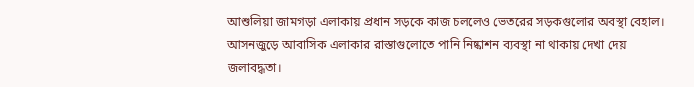আশুলিয়া জামগড়া এলাকায় প্রধান সড়কে কাজ চললেও ভেতরের সড়কগুলোর অবস্থা বেহাল। আসনজুড়ে আবাসিক এলাকার রাস্তাগুলোতে পানি নিষ্কাশন ব্যবস্থা না থাকায় দেখা দেয় জলাবদ্ধতা।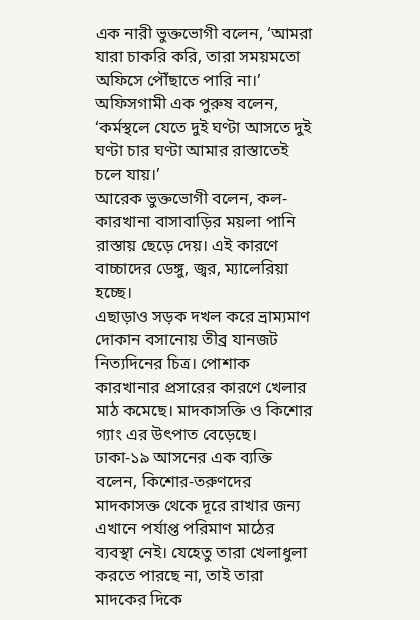এক নারী ভুক্তভোগী বলেন, ‘আমরা যারা চাকরি করি, তারা সময়মতো অফিসে পৌঁছাতে পারি না।’
অফিসগামী এক পুরুষ বলেন, ‘কর্মস্থলে যেতে দুই ঘণ্টা আসতে দুই ঘণ্টা চার ঘণ্টা আমার রাস্তাতেই চলে যায়।’
আরেক ভুক্তভোগী বলেন, কল-কারখানা বাসাবাড়ির ময়লা পানি রাস্তায় ছেড়ে দেয়। এই কারণে বাচ্চাদের ডেঙ্গু, জ্বর, ম্যালেরিয়া হচ্ছে।
এছাড়াও সড়ক দখল করে ভ্রাম্যমাণ দোকান বসানোয় তীব্র যানজট নিত্যদিনের চিত্র। পোশাক কারখানার প্রসারের কারণে খেলার মাঠ কমেছে। মাদকাসক্তি ও কিশোর গ্যাং এর উৎপাত বেড়েছে।
ঢাকা-১৯ আসনের এক ব্যক্তি বলেন, কিশোর-তরুণদের মাদকাসক্ত থেকে দূরে রাখার জন্য এখানে পর্যাপ্ত পরিমাণ মাঠের ব্যবস্থা নেই। যেহেতু তারা খেলাধুলা করতে পারছে না, তাই তারা মাদকের দিকে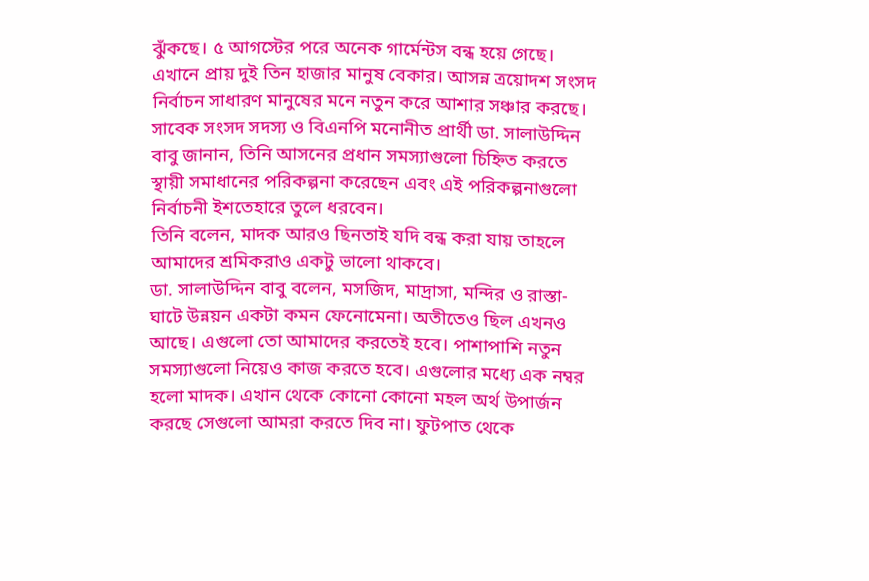ঝুঁকছে। ৫ আগস্টের পরে অনেক গার্মেন্টস বন্ধ হয়ে গেছে। এখানে প্রায় দুই তিন হাজার মানুষ বেকার। আসন্ন ত্রয়োদশ সংসদ নির্বাচন সাধারণ মানুষের মনে নতুন করে আশার সঞ্চার করছে।
সাবেক সংসদ সদস্য ও বিএনপি মনোনীত প্রার্থী ডা. সালাউদ্দিন বাবু জানান, তিনি আসনের প্রধান সমস্যাগুলো চিহ্নিত করতে স্থায়ী সমাধানের পরিকল্পনা করেছেন এবং এই পরিকল্পনাগুলো নির্বাচনী ইশতেহারে তুলে ধরবেন।
তিনি বলেন, মাদক আরও ছিনতাই যদি বন্ধ করা যায় তাহলে আমাদের শ্রমিকরাও একটু ভালো থাকবে।
ডা. সালাউদ্দিন বাবু বলেন, মসজিদ, মাদ্রাসা, মন্দির ও রাস্তা-ঘাটে উন্নয়ন একটা কমন ফেনোমেনা। অতীতেও ছিল এখনও আছে। এগুলো তো আমাদের করতেই হবে। পাশাপাশি নতুন সমস্যাগুলো নিয়েও কাজ করতে হবে। এগুলোর মধ্যে এক নম্বর হলো মাদক। এখান থেকে কোনো কোনো মহল অর্থ উপার্জন করছে সেগুলো আমরা করতে দিব না। ফুটপাত থেকে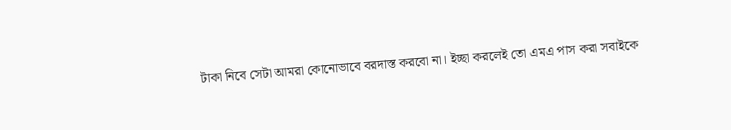টাকা নিবে সেটা আমরা কোনোভাবে বরদাস্ত করবো না। ইচ্ছা করলেই তো এমএ পাস করা সবাইকে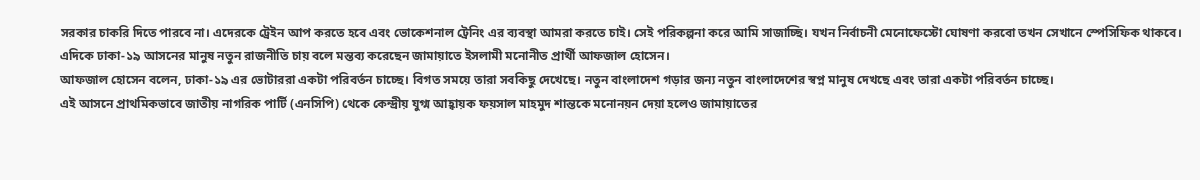সরকার চাকরি দিতে পারবে না। এদেরকে ট্রেইন আপ করতে হবে এবং ভোকেশনাল ট্রেনিং এর ব্যবস্থা আমরা করতে চাই। সেই পরিকল্পনা করে আমি সাজাচ্ছি। যখন নির্বাচনী মেনোফেস্টো ঘোষণা করবো তখন সেখানে স্পেসিফিক থাকবে।
এদিকে ঢাকা-১৯ আসনের মানুষ নতুন রাজনীতি চায় বলে মন্তব্য করেছেন জামায়াতে ইসলামী মনোনীত প্রার্থী আফজাল হোসেন।
আফজাল হোসেন বলেন, ঢাকা-১৯ এর ভোটাররা একটা পরিবর্তন চাচ্ছে। বিগত সময়ে তারা সবকিছু দেখেছে। নতুন বাংলাদেশ গড়ার জন্য নতুন বাংলাদেশের স্বপ্ন মানুষ দেখছে এবং তারা একটা পরিবর্তন চাচ্ছে।
এই আসনে প্রাথমিকভাবে জাতীয় নাগরিক পার্টি (এনসিপি) থেকে কেন্দ্রীয় যুগ্ম আহ্বায়ক ফয়সাল মাহমুদ শান্তকে মনোনয়ন দেয়া হলেও জামায়াতের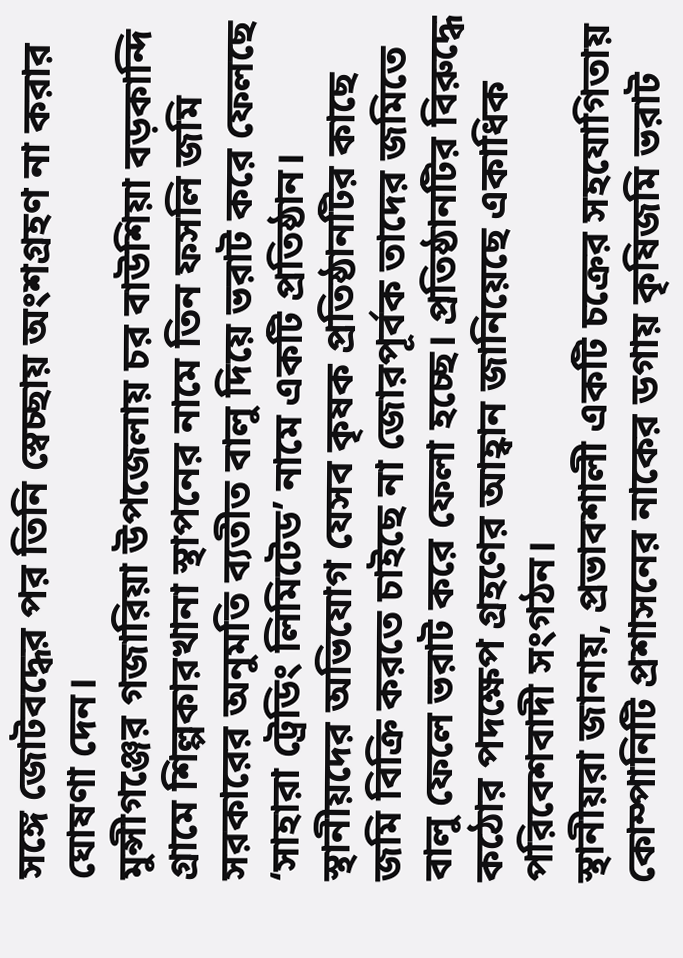সঙ্গে জোটবদ্ধের পর তিনি স্বেচ্ছায় অংশগ্রহণ না করার ঘোষণা দেন।
মুন্সীগঞ্জের গজারিয়া উপজেলায় চর বাউশিয়া বড়কান্দি গ্রামে শিল্পকারখানা স্থাপনের নামে তিন ফসলি জমি সরকারের অনুমতি ব্যতীত বালু দিয়ে ভরাট করে ফেলছে ‘সাহারা ট্রেডিং লিমিটেড’ নামে একটি প্রতিষ্ঠান। স্থানীয়দের অভিযোগ যেসব কৃষক প্রতিষ্ঠানটির কাছে জমি বিক্রি করতে চাইছে না জোরপূর্বক তাদের জমিতে বালু ফেলে ভরাট করে ফেলা হচ্ছে। প্রতিষ্ঠানটির বিরুদ্ধে কঠোর পদক্ষেপ গ্রহণের আহ্বান জানিয়েছে একাধিক পরিবেশবাদী সংগঠন।
স্থানীয়রা জানায়, প্রভাবশালী একটি চক্রের সহযোগিতায় কোম্পানিটি প্রশাসনের নাকের ডগায় কৃষিজমি ভরাট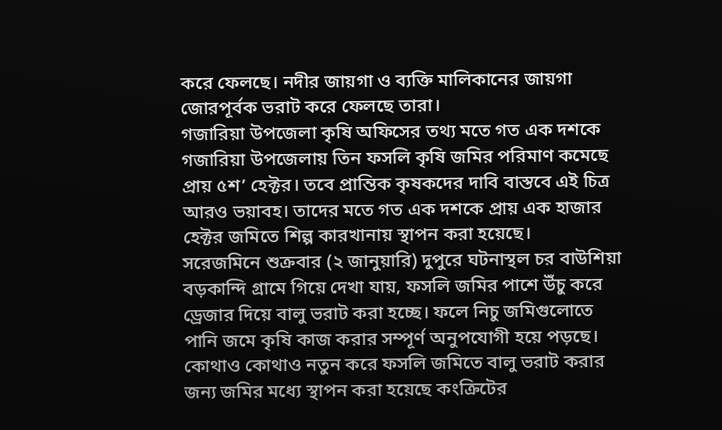করে ফেলছে। নদীর জায়গা ও ব্যক্তি মালিকানের জায়গা জোরপূর্বক ভরাট করে ফেলছে তারা।
গজারিয়া উপজেলা কৃষি অফিসের তথ্য মতে গত এক দশকে গজারিয়া উপজেলায় তিন ফসলি কৃষি জমির পরিমাণ কমেছে প্রায় ৫শ’ হেক্টর। তবে প্রান্তিক কৃষকদের দাবি বাস্তবে এই চিত্র আরও ভয়াবহ। তাদের মতে গত এক দশকে প্রায় এক হাজার হেক্টর জমিতে শিল্প কারখানায় স্থাপন করা হয়েছে।
সরেজমিনে শুক্রবার (২ জানুয়ারি) দুপুরে ঘটনাস্থল চর বাউশিয়া বড়কান্দি গ্রামে গিয়ে দেখা যায়, ফসলি জমির পাশে উঁচু করে ড্রেজার দিয়ে বালু ভরাট করা হচ্ছে। ফলে নিচু জমিগুলোতে পানি জমে কৃষি কাজ করার সম্পূর্ণ অনুপযোগী হয়ে পড়ছে। কোথাও কোথাও নতুন করে ফসলি জমিতে বালু ভরাট করার জন্য জমির মধ্যে স্থাপন করা হয়েছে কংক্রিটের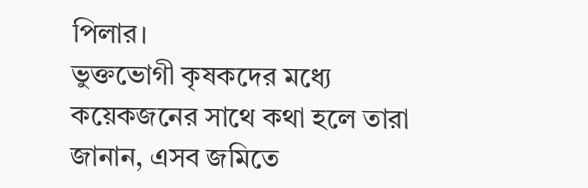পিলার।
ভুক্তভোগী কৃষকদের মধ্যে কয়েকজনের সাথে কথা হলে তারা জানান, এসব জমিতে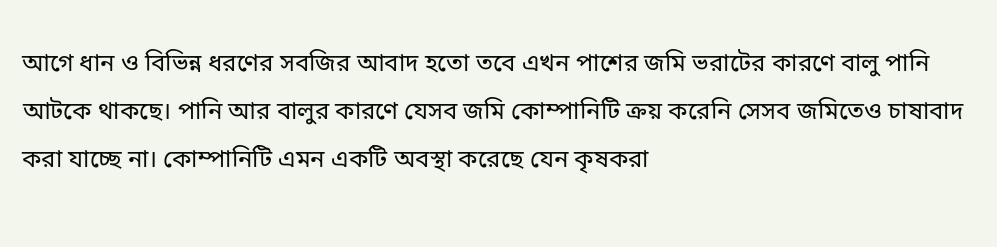আগে ধান ও বিভিন্ন ধরণের সবজির আবাদ হতো তবে এখন পাশের জমি ভরাটের কারণে বালু পানি আটকে থাকছে। পানি আর বালুর কারণে যেসব জমি কোম্পানিটি ক্রয় করেনি সেসব জমিতেও চাষাবাদ করা যাচ্ছে না। কোম্পানিটি এমন একটি অবস্থা করেছে যেন কৃষকরা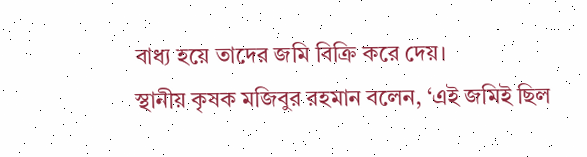বাধ্য হয়ে তাদের জমি বিক্রি করে দেয়।
স্থানীয় কৃষক মজিবুর রহমান বলেন, ‘এই জমিই ছিল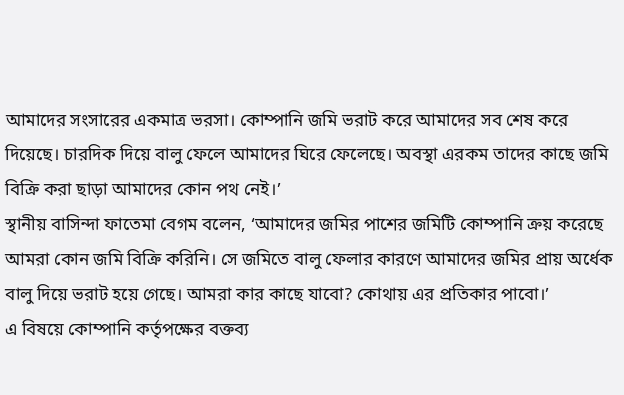আমাদের সংসারের একমাত্র ভরসা। কোম্পানি জমি ভরাট করে আমাদের সব শেষ করে দিয়েছে। চারদিক দিয়ে বালু ফেলে আমাদের ঘিরে ফেলেছে। অবস্থা এরকম তাদের কাছে জমি বিক্রি করা ছাড়া আমাদের কোন পথ নেই।’
স্থানীয় বাসিন্দা ফাতেমা বেগম বলেন, ‘আমাদের জমির পাশের জমিটি কোম্পানি ক্রয় করেছে আমরা কোন জমি বিক্রি করিনি। সে জমিতে বালু ফেলার কারণে আমাদের জমির প্রায় অর্ধেক বালু দিয়ে ভরাট হয়ে গেছে। আমরা কার কাছে যাবো? কোথায় এর প্রতিকার পাবো।’
এ বিষয়ে কোম্পানি কর্তৃপক্ষের বক্তব্য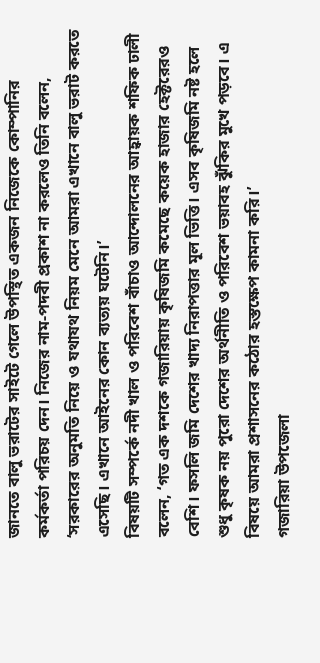জানতে বালু ভরাটের সাইটে গেলে উপস্থিত একজন নিজেকে কোম্পানির কর্মকর্তা পরিচয় দেন। নিজের নাম-পদবী প্রকাশ না করলেও তিনি বলেন, ‘সরকারের অনুমতি নিয়ে ও যথাযথ নিয়ম মেনে আমরা এখানে বালু ভরাট করতে এসেছি। এখানে আইনের কোন ব্যত্যয় ঘটেনি।’
বিষয়টি সম্পর্কে নদী খাল ও পরিবেশ বাঁচাও আন্দোলনের আহ্বায়ক শফিক ঢালী বলেন, ‘গত এক দশকে গজারিয়ায় কৃষিজমি কমেছে কয়েক হাজার হেক্টরেরও বেশি। ফসলি জমি দেশের খাদ্য নিরাপত্তার মূল ভিত্তি। এসব কৃষিজমি নষ্ট হলে শুধু কৃষক নয় পুরো দেশের অর্থনীতি ও পরিবেশ ভয়াবহ ঝুঁকির মুখে পড়বে। এ বিষয়ে আমরা প্রশাসনের কঠোর হস্তক্ষেপ কামনা করি।’
গজারিয়া উপজেলা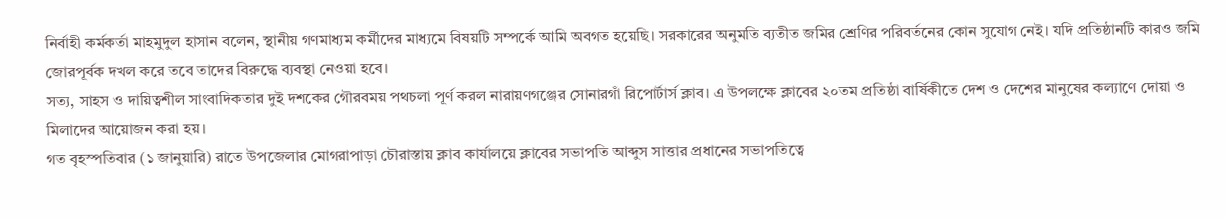নির্বাহী কর্মকর্তা মাহমুদুল হাসান বলেন, স্থানীয় গণমাধ্যম কর্মীদের মাধ্যমে বিষয়টি সম্পর্কে আমি অবগত হয়েছি। সরকারের অনুমতি ব্যতীত জমির শ্রেণির পরিবর্তনের কোন সুযোগ নেই। যদি প্রতিষ্ঠানটি কারও জমি জোরপূর্বক দখল করে তবে তাদের বিরুদ্ধে ব্যবস্থা নেওয়া হবে।
সত্য, সাহস ও দায়িত্বশীল সাংবাদিকতার দুই দশকের গৌরবময় পথচলা পূর্ণ করল নারায়ণগঞ্জের সোনারগাঁ রিপোর্টার্স ক্লাব। এ উপলক্ষে ক্লাবের ২০তম প্রতিষ্ঠা বার্ষিকীতে দেশ ও দেশের মানুষের কল্যাণে দোয়া ও মিলাদের আয়োজন করা হয়।
গত বৃহস্পতিবার (১ জানুয়ারি) রাতে উপজেলার মোগরাপাড়া চৌরাস্তায় ক্লাব কার্যালয়ে ক্লাবের সভাপতি আব্দুস সাত্তার প্রধানের সভাপতিত্বে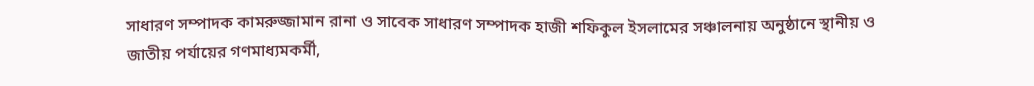সাধারণ সম্পাদক কামরুজ্জামান রানা ও সাবেক সাধারণ সম্পাদক হাজী শফিকুল ইসলামের সঞ্চালনায় অনুষ্ঠানে স্থানীয় ও জাতীয় পর্যায়ের গণমাধ্যমকর্মী,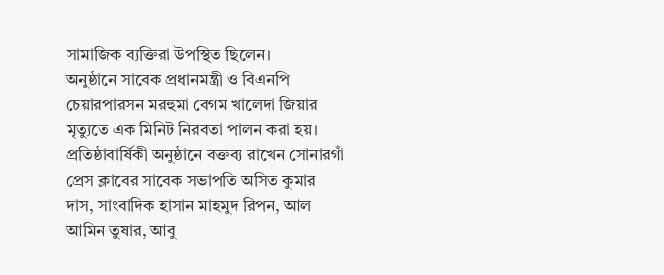সামাজিক ব্যক্তিরা উপস্থিত ছিলেন।
অনুষ্ঠানে সাবেক প্রধানমন্ত্রী ও বিএনপি চেয়ারপারসন মরহুমা বেগম খালেদা জিয়ার মৃত্যুতে এক মিনিট নিরবতা পালন করা হয়।
প্রতিষ্ঠাবার্ষিকী অনুষ্ঠানে বক্তব্য রাখেন সোনারগাঁ প্রেস ক্লাবের সাবেক সভাপতি অসিত কুমার দাস, সাংবাদিক হাসান মাহমুদ রিপন, আল আমিন তুষার, আবু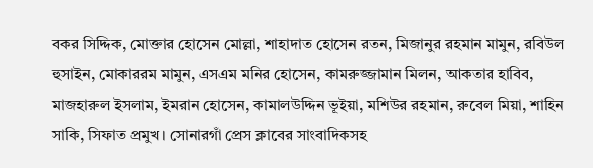বকর সিদ্দিক, মোক্তার হোসেন মোল্লা, শাহাদাত হোসেন রতন, মিজানুর রহমান মামুন, রবিউল হুসাইন, মোকাররম মামুন, এসএম মনির হোসেন, কামরুজ্জামান মিলন, আকতার হাবিব, মাজহারুল ইসলাম, ইমরান হোসেন, কামালউদ্দিন ভূইয়া, মশিউর রহমান, রুবেল মিয়া, শাহিন সাকি, সিফাত প্রমুখ। সোনারগাঁ প্রেস ক্লাবের সাংবাদিকসহ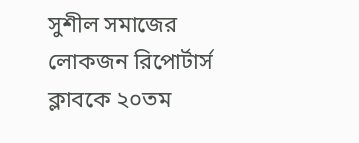সুশীল সমাজের লোকজন রিপোর্টার্স ক্লাবকে ২০তম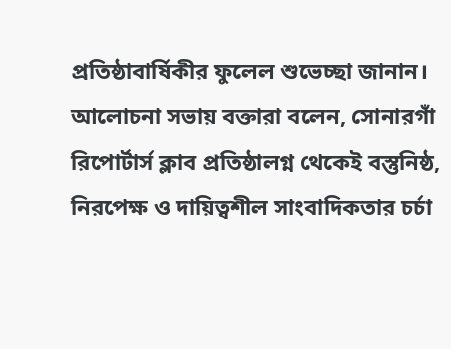প্রতিষ্ঠাবার্ষিকীর ফুলেল শুভেচ্ছা জানান।
আলোচনা সভায় বক্তারা বলেন, সোনারগাঁ রিপোর্টার্স ক্লাব প্রতিষ্ঠালগ্ন থেকেই বস্তুনিষ্ঠ, নিরপেক্ষ ও দায়িত্বশীল সাংবাদিকতার চর্চা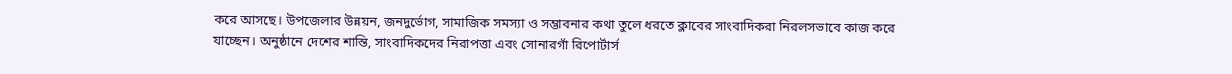করে আসছে। উপজেলার উন্নয়ন, জনদুর্ভোগ, সামাজিক সমস্যা ও সম্ভাবনার কথা তুলে ধরতে ক্লাবের সাংবাদিকরা নিরলসভাবে কাজ করে যাচ্ছেন। অনুষ্ঠানে দেশের শান্তি, সাংবাদিকদের নিরাপত্তা এবং সোনারগাঁ রিপোর্টার্স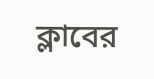ক্লাবের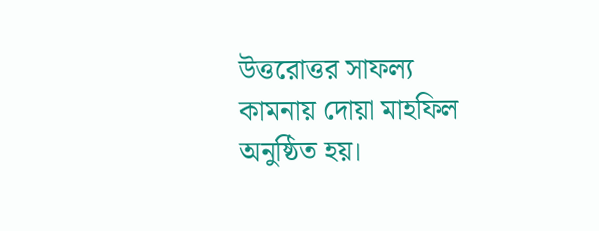উত্তরোত্তর সাফল্য কামনায় দোয়া মাহফিল অনুষ্ঠিত হয়।